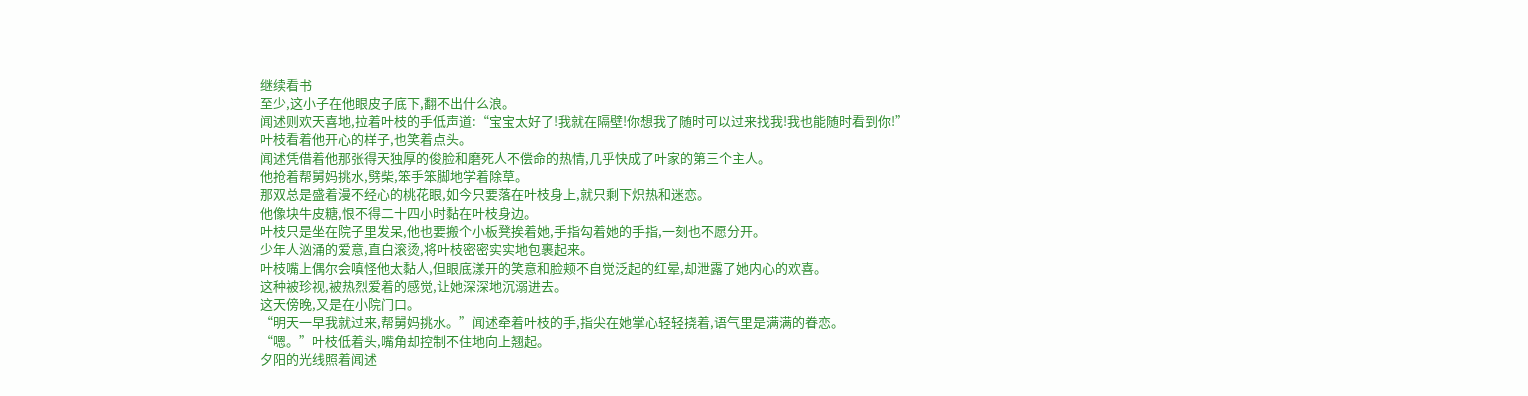继续看书
至少,这小子在他眼皮子底下,翻不出什么浪。
闻述则欢天喜地,拉着叶枝的手低声道:“宝宝太好了!我就在隔壁!你想我了随时可以过来找我!我也能随时看到你!”
叶枝看着他开心的样子,也笑着点头。
闻述凭借着他那张得天独厚的俊脸和磨死人不偿命的热情,几乎快成了叶家的第三个主人。
他抢着帮舅妈挑水,劈柴,笨手笨脚地学着除草。
那双总是盛着漫不经心的桃花眼,如今只要落在叶枝身上,就只剩下炽热和迷恋。
他像块牛皮糖,恨不得二十四小时黏在叶枝身边。
叶枝只是坐在院子里发呆,他也要搬个小板凳挨着她,手指勾着她的手指,一刻也不愿分开。
少年人汹涌的爱意,直白滚烫,将叶枝密密实实地包裹起来。
叶枝嘴上偶尔会嗔怪他太黏人,但眼底漾开的笑意和脸颊不自觉泛起的红晕,却泄露了她内心的欢喜。
这种被珍视,被热烈爱着的感觉,让她深深地沉溺进去。
这天傍晚,又是在小院门口。
“明天一早我就过来,帮舅妈挑水。”闻述牵着叶枝的手,指尖在她掌心轻轻挠着,语气里是满满的眷恋。
“嗯。”叶枝低着头,嘴角却控制不住地向上翘起。
夕阳的光线照着闻述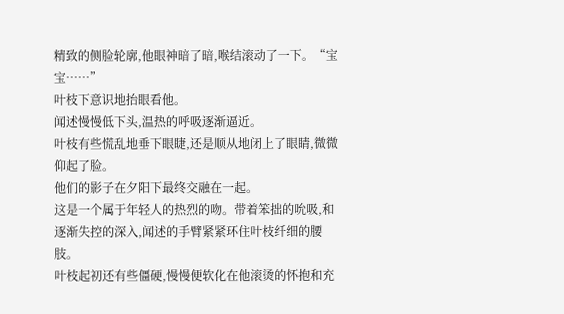精致的侧脸轮廓,他眼神暗了暗,喉结滚动了一下。“宝宝……”
叶枝下意识地抬眼看他。
闻述慢慢低下头,温热的呼吸逐渐逼近。
叶枝有些慌乱地垂下眼睫,还是顺从地闭上了眼睛,微微仰起了脸。
他们的影子在夕阳下最终交融在一起。
这是一个属于年轻人的热烈的吻。带着笨拙的吮吸,和逐渐失控的深入,闻述的手臂紧紧环住叶枝纤细的腰肢。
叶枝起初还有些僵硬,慢慢便软化在他滚烫的怀抱和充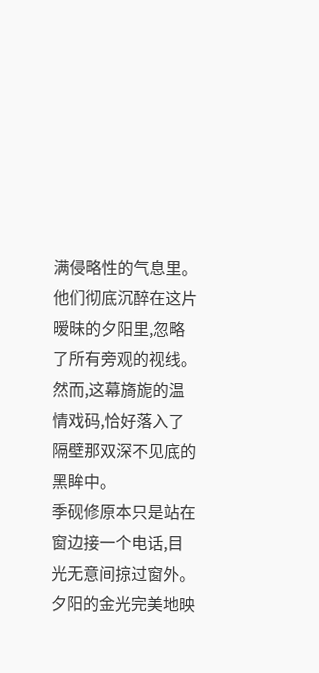满侵略性的气息里。
他们彻底沉醉在这片暧昧的夕阳里,忽略了所有旁观的视线。
然而,这幕旖旎的温情戏码,恰好落入了隔壁那双深不见底的黑眸中。
季砚修原本只是站在窗边接一个电话,目光无意间掠过窗外。
夕阳的金光完美地映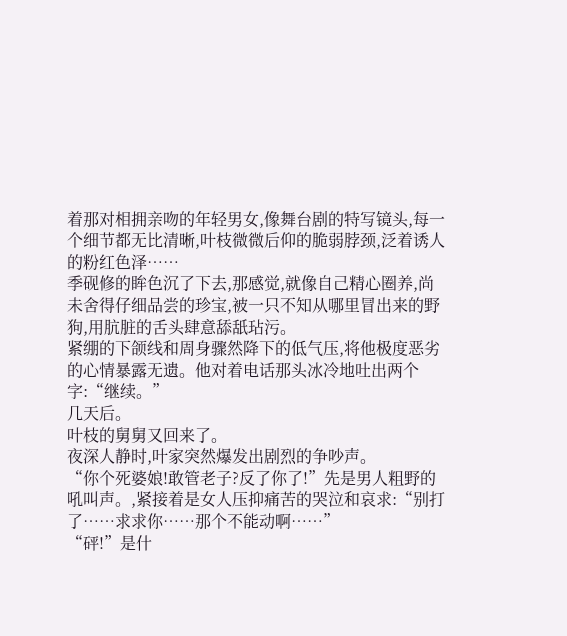着那对相拥亲吻的年轻男女,像舞台剧的特写镜头,每一个细节都无比清晰,叶枝微微后仰的脆弱脖颈,泛着诱人的粉红色泽……
季砚修的眸色沉了下去,那感觉,就像自己精心圈养,尚未舍得仔细品尝的珍宝,被一只不知从哪里冒出来的野狗,用肮脏的舌头肆意舔舐玷污。
紧绷的下颌线和周身骤然降下的低气压,将他极度恶劣的心情暴露无遗。他对着电话那头冰冷地吐出两个字:“继续。”
几天后。
叶枝的舅舅又回来了。
夜深人静时,叶家突然爆发出剧烈的争吵声。
“你个死婆娘!敢管老子?反了你了!”先是男人粗野的吼叫声。,紧接着是女人压抑痛苦的哭泣和哀求:“别打了……求求你……那个不能动啊……”
“砰!”是什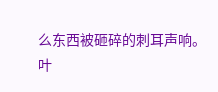么东西被砸碎的刺耳声响。
叶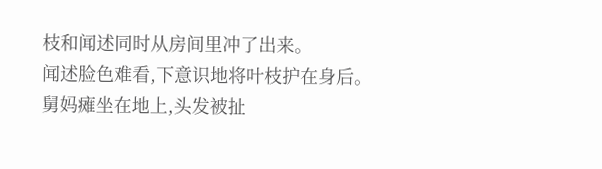枝和闻述同时从房间里冲了出来。
闻述脸色难看,下意识地将叶枝护在身后。
舅妈瘫坐在地上,头发被扯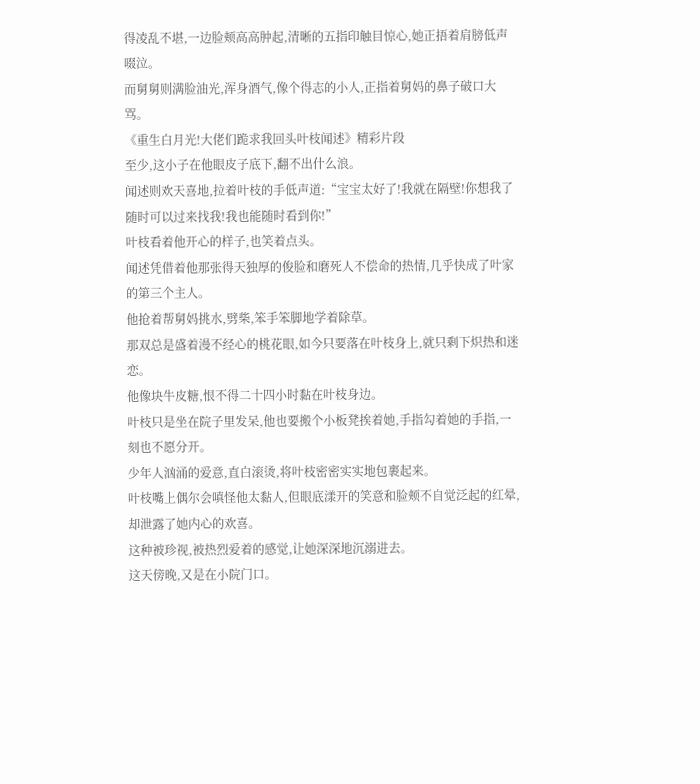得凌乱不堪,一边脸颊高高肿起,清晰的五指印触目惊心,她正捂着肩膀低声啜泣。
而舅舅则满脸油光,浑身酒气,像个得志的小人,正指着舅妈的鼻子破口大骂。
《重生白月光!大佬们跪求我回头叶枝闻述》精彩片段
至少,这小子在他眼皮子底下,翻不出什么浪。
闻述则欢天喜地,拉着叶枝的手低声道:“宝宝太好了!我就在隔壁!你想我了随时可以过来找我!我也能随时看到你!”
叶枝看着他开心的样子,也笑着点头。
闻述凭借着他那张得天独厚的俊脸和磨死人不偿命的热情,几乎快成了叶家的第三个主人。
他抢着帮舅妈挑水,劈柴,笨手笨脚地学着除草。
那双总是盛着漫不经心的桃花眼,如今只要落在叶枝身上,就只剩下炽热和迷恋。
他像块牛皮糖,恨不得二十四小时黏在叶枝身边。
叶枝只是坐在院子里发呆,他也要搬个小板凳挨着她,手指勾着她的手指,一刻也不愿分开。
少年人汹涌的爱意,直白滚烫,将叶枝密密实实地包裹起来。
叶枝嘴上偶尔会嗔怪他太黏人,但眼底漾开的笑意和脸颊不自觉泛起的红晕,却泄露了她内心的欢喜。
这种被珍视,被热烈爱着的感觉,让她深深地沉溺进去。
这天傍晚,又是在小院门口。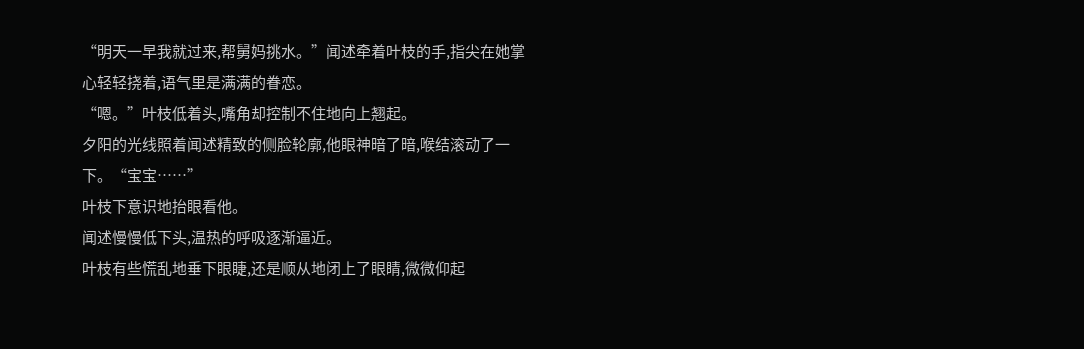“明天一早我就过来,帮舅妈挑水。”闻述牵着叶枝的手,指尖在她掌心轻轻挠着,语气里是满满的眷恋。
“嗯。”叶枝低着头,嘴角却控制不住地向上翘起。
夕阳的光线照着闻述精致的侧脸轮廓,他眼神暗了暗,喉结滚动了一下。“宝宝……”
叶枝下意识地抬眼看他。
闻述慢慢低下头,温热的呼吸逐渐逼近。
叶枝有些慌乱地垂下眼睫,还是顺从地闭上了眼睛,微微仰起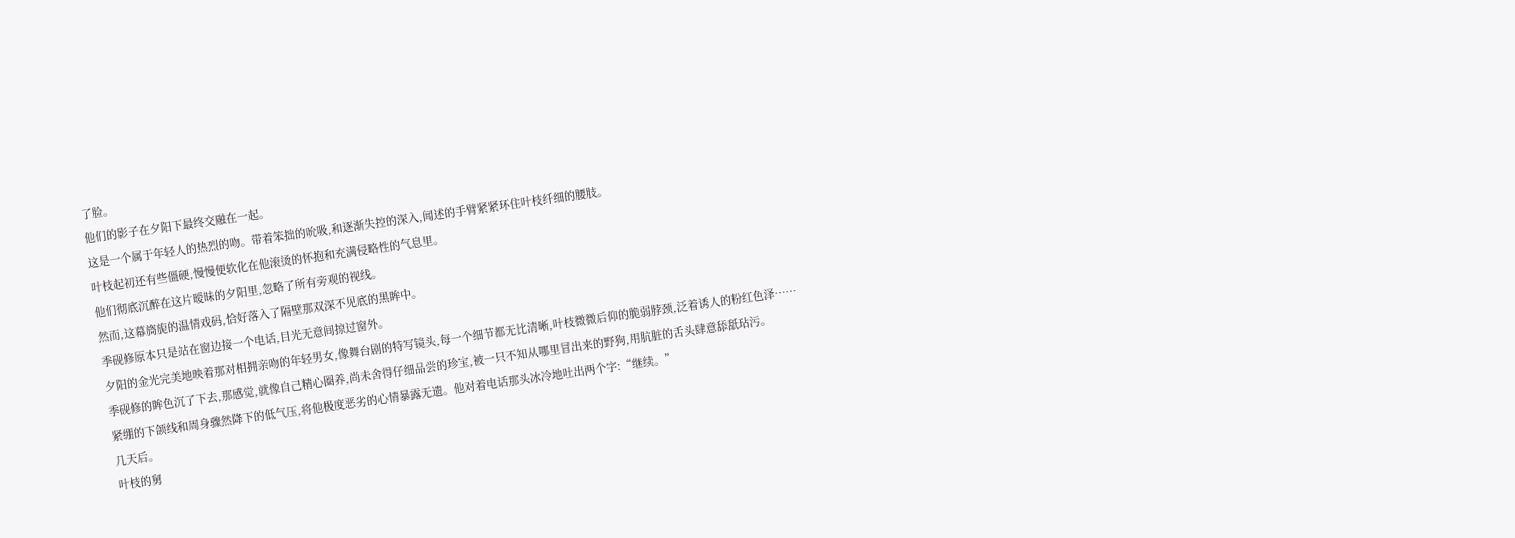了脸。
他们的影子在夕阳下最终交融在一起。
这是一个属于年轻人的热烈的吻。带着笨拙的吮吸,和逐渐失控的深入,闻述的手臂紧紧环住叶枝纤细的腰肢。
叶枝起初还有些僵硬,慢慢便软化在他滚烫的怀抱和充满侵略性的气息里。
他们彻底沉醉在这片暧昧的夕阳里,忽略了所有旁观的视线。
然而,这幕旖旎的温情戏码,恰好落入了隔壁那双深不见底的黑眸中。
季砚修原本只是站在窗边接一个电话,目光无意间掠过窗外。
夕阳的金光完美地映着那对相拥亲吻的年轻男女,像舞台剧的特写镜头,每一个细节都无比清晰,叶枝微微后仰的脆弱脖颈,泛着诱人的粉红色泽……
季砚修的眸色沉了下去,那感觉,就像自己精心圈养,尚未舍得仔细品尝的珍宝,被一只不知从哪里冒出来的野狗,用肮脏的舌头肆意舔舐玷污。
紧绷的下颌线和周身骤然降下的低气压,将他极度恶劣的心情暴露无遗。他对着电话那头冰冷地吐出两个字:“继续。”
几天后。
叶枝的舅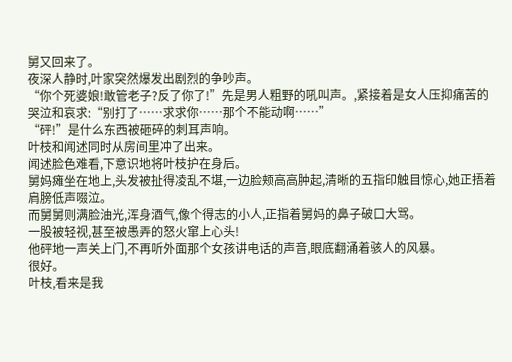舅又回来了。
夜深人静时,叶家突然爆发出剧烈的争吵声。
“你个死婆娘!敢管老子?反了你了!”先是男人粗野的吼叫声。,紧接着是女人压抑痛苦的哭泣和哀求:“别打了……求求你……那个不能动啊……”
“砰!”是什么东西被砸碎的刺耳声响。
叶枝和闻述同时从房间里冲了出来。
闻述脸色难看,下意识地将叶枝护在身后。
舅妈瘫坐在地上,头发被扯得凌乱不堪,一边脸颊高高肿起,清晰的五指印触目惊心,她正捂着肩膀低声啜泣。
而舅舅则满脸油光,浑身酒气,像个得志的小人,正指着舅妈的鼻子破口大骂。
一股被轻视,甚至被愚弄的怒火窜上心头!
他砰地一声关上门,不再听外面那个女孩讲电话的声音,眼底翻涌着骇人的风暴。
很好。
叶枝,看来是我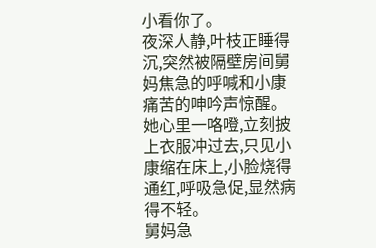小看你了。
夜深人静,叶枝正睡得沉,突然被隔壁房间舅妈焦急的呼喊和小康痛苦的呻吟声惊醒。
她心里一咯噔,立刻披上衣服冲过去,只见小康缩在床上,小脸烧得通红,呼吸急促,显然病得不轻。
舅妈急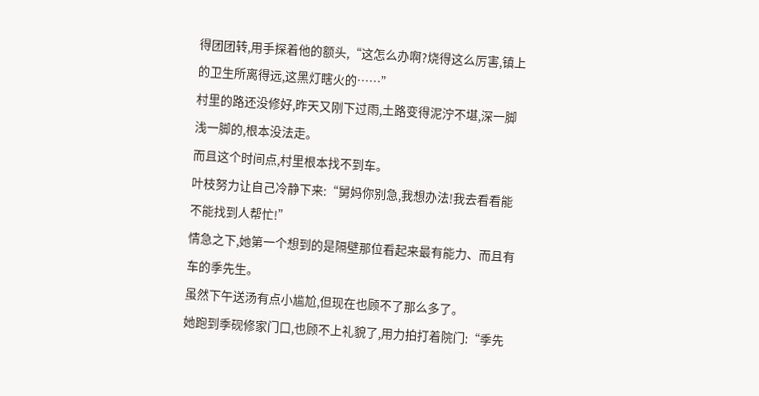得团团转,用手探着他的额头,“这怎么办啊?烧得这么厉害,镇上的卫生所离得远,这黑灯瞎火的……”
村里的路还没修好,昨天又刚下过雨,土路变得泥泞不堪,深一脚浅一脚的,根本没法走。
而且这个时间点,村里根本找不到车。
叶枝努力让自己冷静下来:“舅妈你别急,我想办法!我去看看能不能找到人帮忙!”
情急之下,她第一个想到的是隔壁那位看起来最有能力、而且有车的季先生。
虽然下午送汤有点小尴尬,但现在也顾不了那么多了。
她跑到季砚修家门口,也顾不上礼貌了,用力拍打着院门:“季先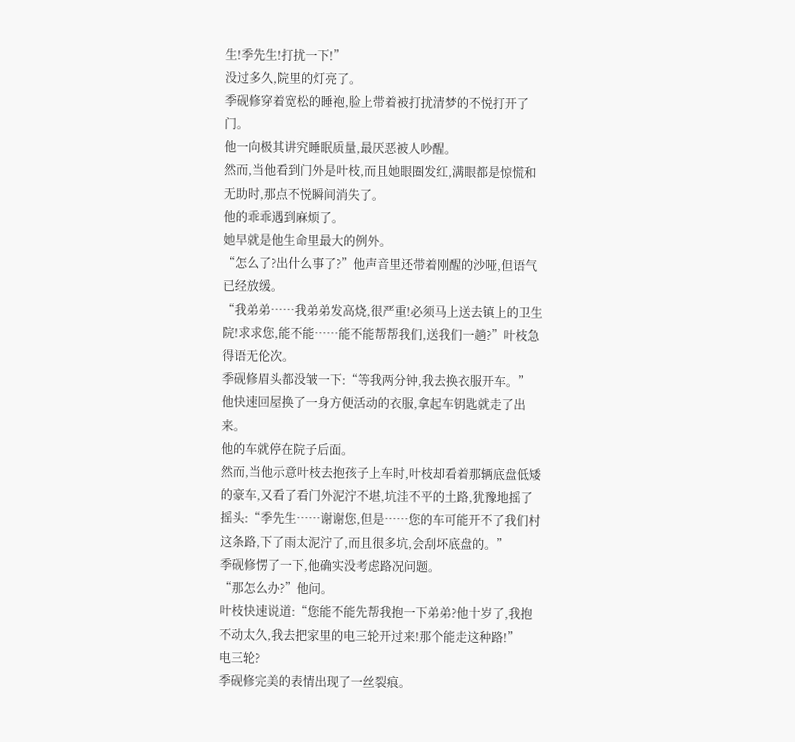生!季先生!打扰一下!”
没过多久,院里的灯亮了。
季砚修穿着宽松的睡袍,脸上带着被打扰清梦的不悦打开了门。
他一向极其讲究睡眠质量,最厌恶被人吵醒。
然而,当他看到门外是叶枝,而且她眼圈发红,满眼都是惊慌和无助时,那点不悦瞬间消失了。
他的乖乖遇到麻烦了。
她早就是他生命里最大的例外。
“怎么了?出什么事了?”他声音里还带着刚醒的沙哑,但语气已经放缓。
“我弟弟……我弟弟发高烧,很严重!必须马上送去镇上的卫生院!求求您,能不能……能不能帮帮我们,送我们一趟?”叶枝急得语无伦次。
季砚修眉头都没皱一下:“等我两分钟,我去换衣服开车。”
他快速回屋换了一身方便活动的衣服,拿起车钥匙就走了出来。
他的车就停在院子后面。
然而,当他示意叶枝去抱孩子上车时,叶枝却看着那辆底盘低矮的豪车,又看了看门外泥泞不堪,坑洼不平的土路,犹豫地摇了摇头:“季先生……谢谢您,但是……您的车可能开不了我们村这条路,下了雨太泥泞了,而且很多坑,会刮坏底盘的。”
季砚修愣了一下,他确实没考虑路况问题。
“那怎么办?”他问。
叶枝快速说道:“您能不能先帮我抱一下弟弟?他十岁了,我抱不动太久,我去把家里的电三轮开过来!那个能走这种路!”
电三轮?
季砚修完美的表情出现了一丝裂痕。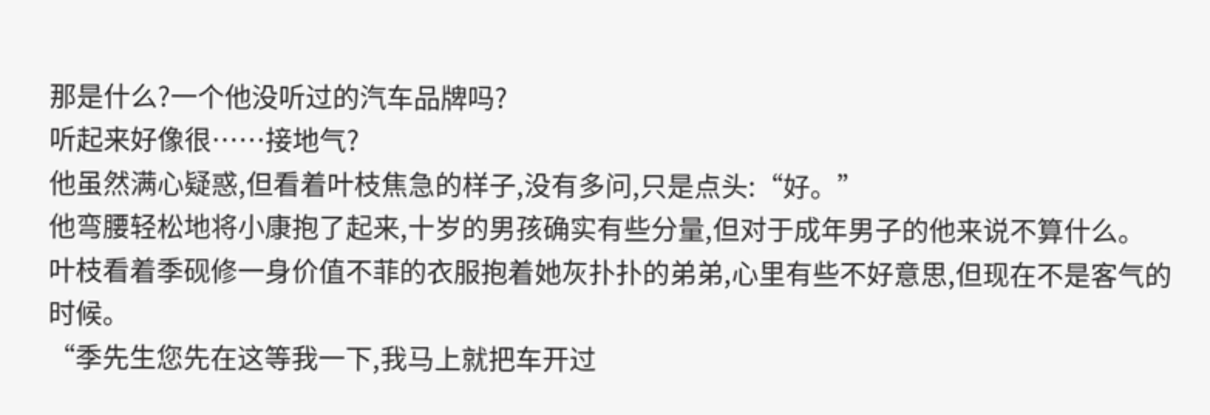那是什么?一个他没听过的汽车品牌吗?
听起来好像很……接地气?
他虽然满心疑惑,但看着叶枝焦急的样子,没有多问,只是点头:“好。”
他弯腰轻松地将小康抱了起来,十岁的男孩确实有些分量,但对于成年男子的他来说不算什么。
叶枝看着季砚修一身价值不菲的衣服抱着她灰扑扑的弟弟,心里有些不好意思,但现在不是客气的时候。
“季先生您先在这等我一下,我马上就把车开过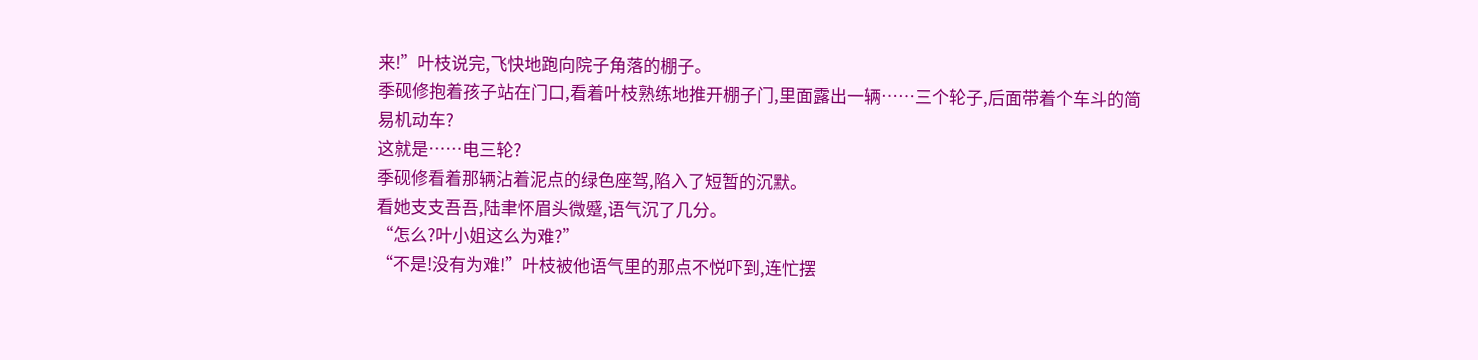来!”叶枝说完,飞快地跑向院子角落的棚子。
季砚修抱着孩子站在门口,看着叶枝熟练地推开棚子门,里面露出一辆……三个轮子,后面带着个车斗的简易机动车?
这就是……电三轮?
季砚修看着那辆沾着泥点的绿色座驾,陷入了短暂的沉默。
看她支支吾吾,陆聿怀眉头微蹙,语气沉了几分。
“怎么?叶小姐这么为难?”
“不是!没有为难!”叶枝被他语气里的那点不悦吓到,连忙摆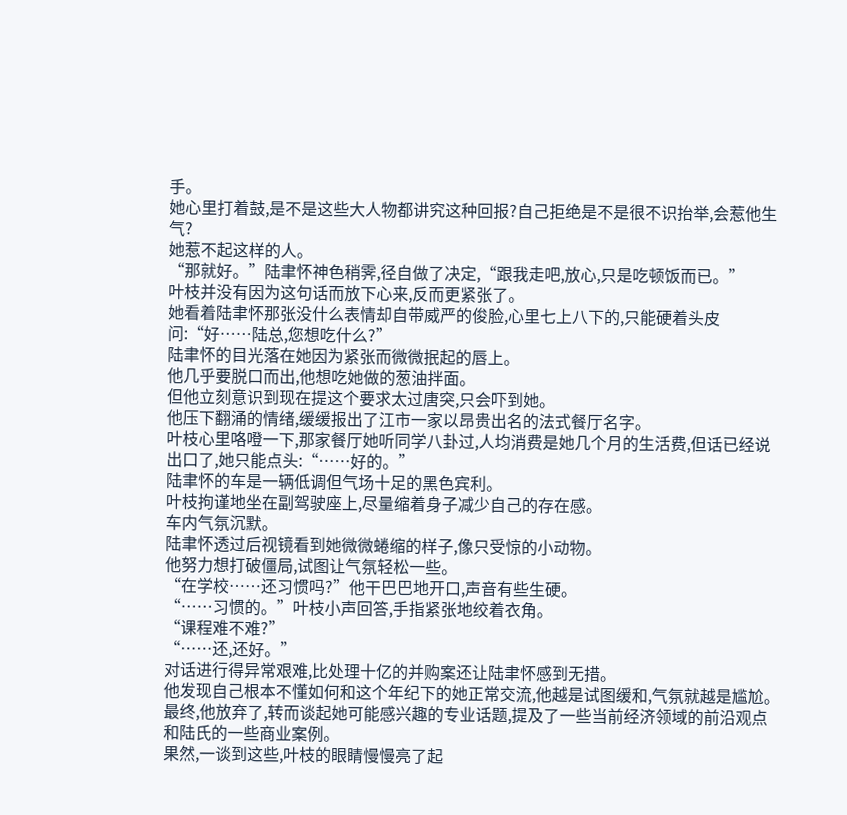手。
她心里打着鼓,是不是这些大人物都讲究这种回报?自己拒绝是不是很不识抬举,会惹他生气?
她惹不起这样的人。
“那就好。”陆聿怀神色稍霁,径自做了决定,“跟我走吧,放心,只是吃顿饭而已。”
叶枝并没有因为这句话而放下心来,反而更紧张了。
她看着陆聿怀那张没什么表情却自带威严的俊脸,心里七上八下的,只能硬着头皮问:“好……陆总,您想吃什么?”
陆聿怀的目光落在她因为紧张而微微抿起的唇上。
他几乎要脱口而出,他想吃她做的葱油拌面。
但他立刻意识到现在提这个要求太过唐突,只会吓到她。
他压下翻涌的情绪,缓缓报出了江市一家以昂贵出名的法式餐厅名字。
叶枝心里咯噔一下,那家餐厅她听同学八卦过,人均消费是她几个月的生活费,但话已经说出口了,她只能点头:“……好的。”
陆聿怀的车是一辆低调但气场十足的黑色宾利。
叶枝拘谨地坐在副驾驶座上,尽量缩着身子减少自己的存在感。
车内气氛沉默。
陆聿怀透过后视镜看到她微微蜷缩的样子,像只受惊的小动物。
他努力想打破僵局,试图让气氛轻松一些。
“在学校……还习惯吗?”他干巴巴地开口,声音有些生硬。
“……习惯的。”叶枝小声回答,手指紧张地绞着衣角。
“课程难不难?”
“……还,还好。”
对话进行得异常艰难,比处理十亿的并购案还让陆聿怀感到无措。
他发现自己根本不懂如何和这个年纪下的她正常交流,他越是试图缓和,气氛就越是尴尬。
最终,他放弃了,转而谈起她可能感兴趣的专业话题,提及了一些当前经济领域的前沿观点和陆氏的一些商业案例。
果然,一谈到这些,叶枝的眼睛慢慢亮了起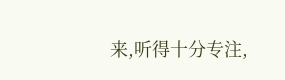来,听得十分专注,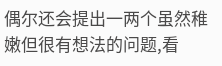偶尔还会提出一两个虽然稚嫩但很有想法的问题,看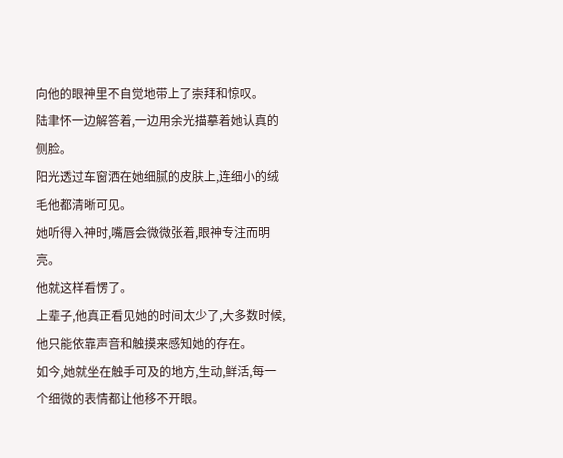向他的眼神里不自觉地带上了崇拜和惊叹。
陆聿怀一边解答着,一边用余光描摹着她认真的侧脸。
阳光透过车窗洒在她细腻的皮肤上,连细小的绒毛他都清晰可见。
她听得入神时,嘴唇会微微张着,眼神专注而明亮。
他就这样看愣了。
上辈子,他真正看见她的时间太少了,大多数时候,他只能依靠声音和触摸来感知她的存在。
如今,她就坐在触手可及的地方,生动,鲜活,每一个细微的表情都让他移不开眼。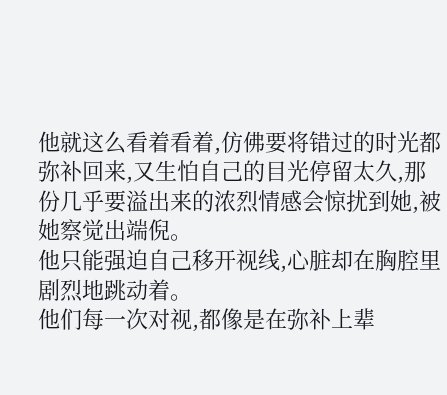他就这么看着看着,仿佛要将错过的时光都弥补回来,又生怕自己的目光停留太久,那份几乎要溢出来的浓烈情感会惊扰到她,被她察觉出端倪。
他只能强迫自己移开视线,心脏却在胸腔里剧烈地跳动着。
他们每一次对视,都像是在弥补上辈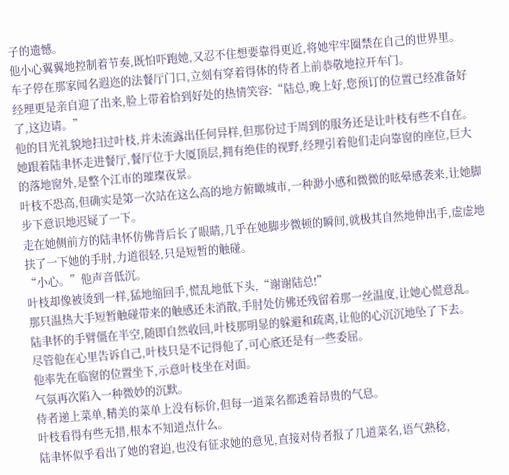子的遗憾。
他小心翼翼地控制着节奏,既怕吓跑她,又忍不住想要靠得更近,将她牢牢圈禁在自己的世界里。
车子停在那家闻名遐迩的法餐厅门口,立刻有穿着得体的侍者上前恭敬地拉开车门。
经理更是亲自迎了出来,脸上带着恰到好处的热情笑容:“陆总,晚上好,您预订的位置已经准备好了,这边请。”
他的目光礼貌地扫过叶枝,并未流露出任何异样,但那份过于周到的服务还是让叶枝有些不自在。
她跟着陆聿怀走进餐厅,餐厅位于大厦顶层,拥有绝佳的视野,经理引着他们走向靠窗的座位,巨大的落地窗外,是整个江市的璀璨夜景。
叶枝不恐高,但确实是第一次站在这么高的地方俯瞰城市,一种渺小感和微微的眩晕感袭来,让她脚步下意识地迟疑了一下。
走在她侧前方的陆聿怀仿佛背后长了眼睛,几乎在她脚步微顿的瞬间,就极其自然地伸出手,虚虚地扶了一下她的手肘,力道很轻,只是短暂的触碰。
“小心。”他声音低沉。
叶枝却像被烫到一样,猛地缩回手,慌乱地低下头,“谢谢陆总!”
那只温热大手短暂触碰带来的触感还未消散,手肘处仿佛还残留着那一丝温度,让她心慌意乱。
陆聿怀的手臂僵在半空,随即自然收回,叶枝那明显的躲避和疏离,让他的心沉沉地坠了下去。
尽管他在心里告诉自己,叶枝只是不记得他了,可心底还是有一些委屈。
他率先在临窗的位置坐下,示意叶枝坐在对面。
气氛再次陷入一种微妙的沉默。
侍者递上菜单,精美的菜单上没有标价,但每一道菜名都透着昂贵的气息。
叶枝看得有些无措,根本不知道点什么。
陆聿怀似乎看出了她的窘迫,也没有征求她的意见,直接对侍者报了几道菜名,语气熟稔,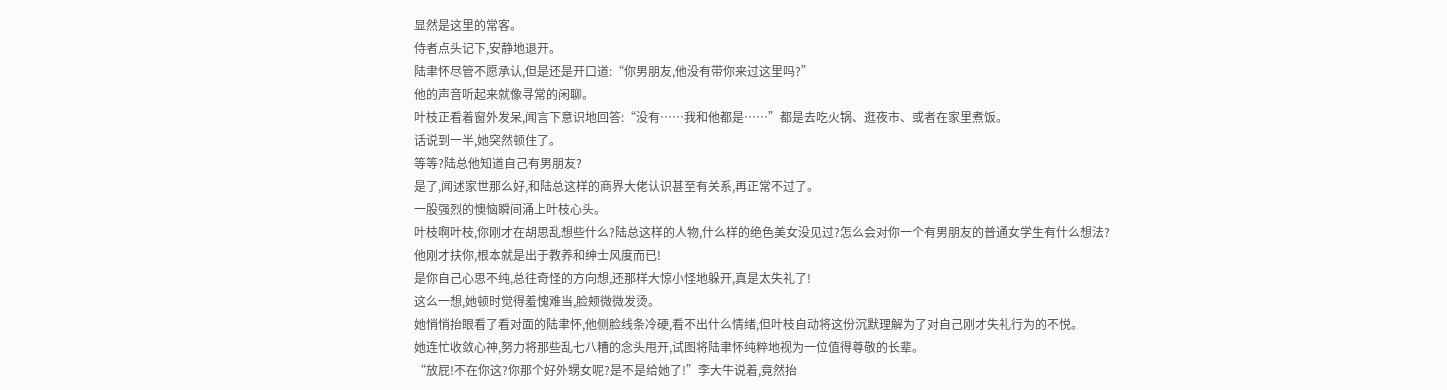显然是这里的常客。
侍者点头记下,安静地退开。
陆聿怀尽管不愿承认,但是还是开口道:“你男朋友,他没有带你来过这里吗?”
他的声音听起来就像寻常的闲聊。
叶枝正看着窗外发呆,闻言下意识地回答:“没有……我和他都是……”都是去吃火锅、逛夜市、或者在家里煮饭。
话说到一半,她突然顿住了。
等等?陆总他知道自己有男朋友?
是了,闻述家世那么好,和陆总这样的商界大佬认识甚至有关系,再正常不过了。
一股强烈的懊恼瞬间涌上叶枝心头。
叶枝啊叶枝,你刚才在胡思乱想些什么?陆总这样的人物,什么样的绝色美女没见过?怎么会对你一个有男朋友的普通女学生有什么想法?
他刚才扶你,根本就是出于教养和绅士风度而已!
是你自己心思不纯,总往奇怪的方向想,还那样大惊小怪地躲开,真是太失礼了!
这么一想,她顿时觉得羞愧难当,脸颊微微发烫。
她悄悄抬眼看了看对面的陆聿怀,他侧脸线条冷硬,看不出什么情绪,但叶枝自动将这份沉默理解为了对自己刚才失礼行为的不悦。
她连忙收敛心神,努力将那些乱七八糟的念头甩开,试图将陆聿怀纯粹地视为一位值得尊敬的长辈。
“放屁!不在你这?你那个好外甥女呢?是不是给她了!”李大牛说着,竟然抬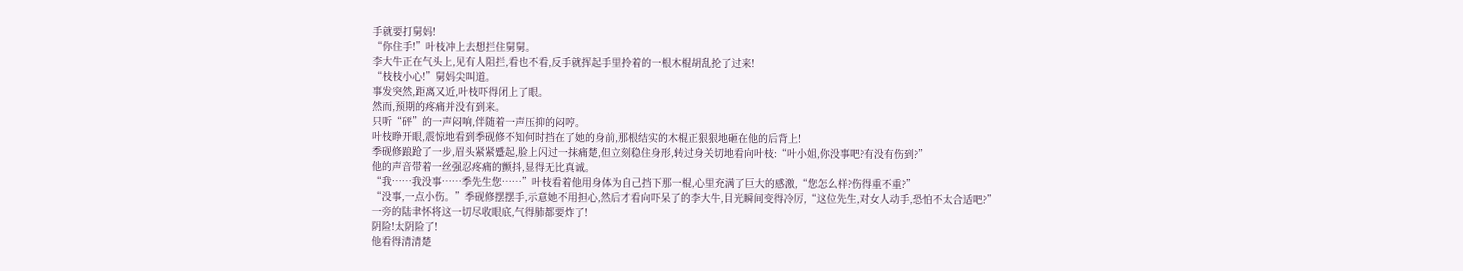手就要打舅妈!
“你住手!”叶枝冲上去想拦住舅舅。
李大牛正在气头上,见有人阻拦,看也不看,反手就挥起手里拎着的一根木棍胡乱抡了过来!
“枝枝小心!”舅妈尖叫道。
事发突然,距离又近,叶枝吓得闭上了眼。
然而,预期的疼痛并没有到来。
只听“砰”的一声闷响,伴随着一声压抑的闷哼。
叶枝睁开眼,震惊地看到季砚修不知何时挡在了她的身前,那根结实的木棍正狠狠地砸在他的后背上!
季砚修踉跄了一步,眉头紧紧蹙起,脸上闪过一抹痛楚,但立刻稳住身形,转过身关切地看向叶枝:“叶小姐,你没事吧?有没有伤到?”
他的声音带着一丝强忍疼痛的颤抖,显得无比真诚。
“我……我没事……季先生您……”叶枝看着他用身体为自己挡下那一棍,心里充满了巨大的感激,“您怎么样?伤得重不重?”
“没事,一点小伤。”季砚修摆摆手,示意她不用担心,然后才看向吓呆了的李大牛,目光瞬间变得冷厉,“这位先生,对女人动手,恐怕不太合适吧?”
一旁的陆聿怀将这一切尽收眼底,气得肺都要炸了!
阴险!太阴险了!
他看得清清楚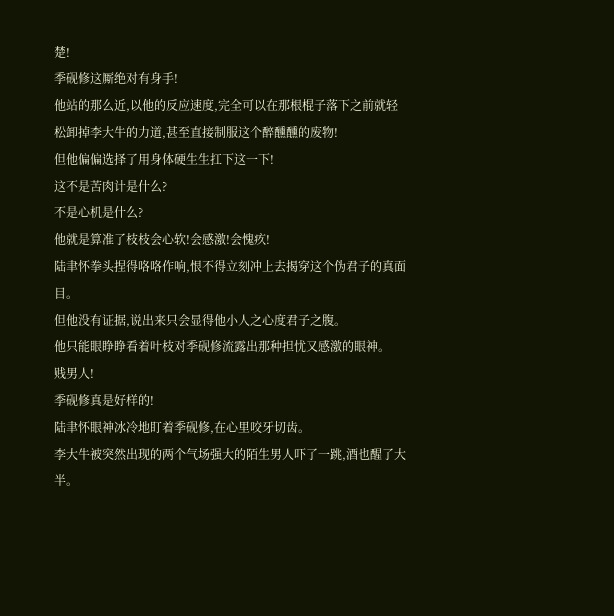楚!
季砚修这厮绝对有身手!
他站的那么近,以他的反应速度,完全可以在那根棍子落下之前就轻松卸掉李大牛的力道,甚至直接制服这个醉醺醺的废物!
但他偏偏选择了用身体硬生生扛下这一下!
这不是苦肉计是什么?
不是心机是什么?
他就是算准了枝枝会心软!会感激!会愧疚!
陆聿怀拳头捏得咯咯作响,恨不得立刻冲上去揭穿这个伪君子的真面目。
但他没有证据,说出来只会显得他小人之心度君子之腹。
他只能眼睁睁看着叶枝对季砚修流露出那种担忧又感激的眼神。
贱男人!
季砚修真是好样的!
陆聿怀眼神冰冷地盯着季砚修,在心里咬牙切齿。
李大牛被突然出现的两个气场强大的陌生男人吓了一跳,酒也醒了大半。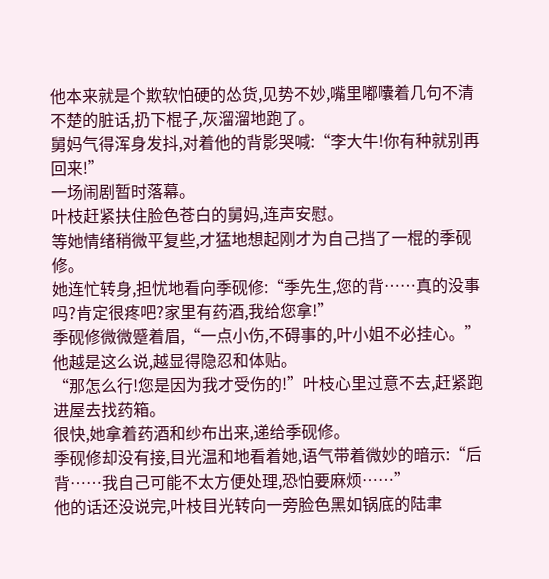他本来就是个欺软怕硬的怂货,见势不妙,嘴里嘟囔着几句不清不楚的脏话,扔下棍子,灰溜溜地跑了。
舅妈气得浑身发抖,对着他的背影哭喊:“李大牛!你有种就别再回来!”
一场闹剧暂时落幕。
叶枝赶紧扶住脸色苍白的舅妈,连声安慰。
等她情绪稍微平复些,才猛地想起刚才为自己挡了一棍的季砚修。
她连忙转身,担忧地看向季砚修:“季先生,您的背……真的没事吗?肯定很疼吧?家里有药酒,我给您拿!”
季砚修微微蹙着眉,“一点小伤,不碍事的,叶小姐不必挂心。”他越是这么说,越显得隐忍和体贴。
“那怎么行!您是因为我才受伤的!”叶枝心里过意不去,赶紧跑进屋去找药箱。
很快,她拿着药酒和纱布出来,递给季砚修。
季砚修却没有接,目光温和地看着她,语气带着微妙的暗示:“后背……我自己可能不太方便处理,恐怕要麻烦……”
他的话还没说完,叶枝目光转向一旁脸色黑如锅底的陆聿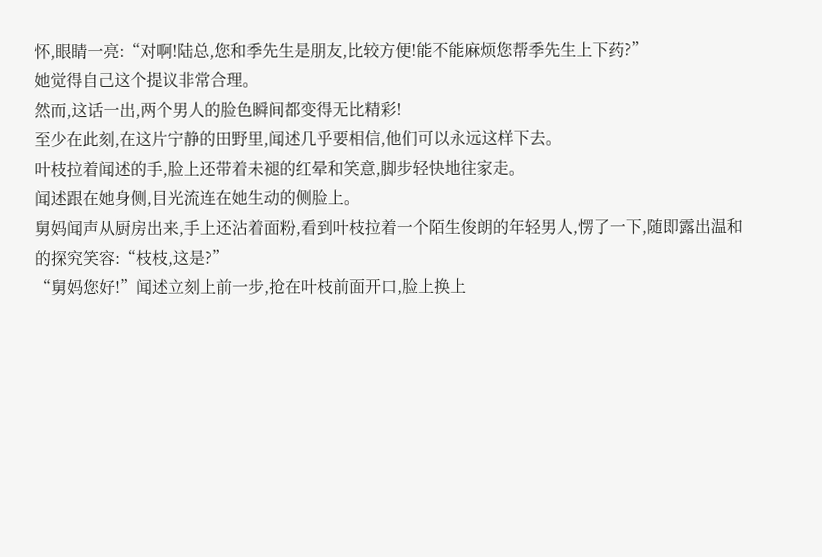怀,眼睛一亮:“对啊!陆总,您和季先生是朋友,比较方便!能不能麻烦您帮季先生上下药?”
她觉得自己这个提议非常合理。
然而,这话一出,两个男人的脸色瞬间都变得无比精彩!
至少在此刻,在这片宁静的田野里,闻述几乎要相信,他们可以永远这样下去。
叶枝拉着闻述的手,脸上还带着未褪的红晕和笑意,脚步轻快地往家走。
闻述跟在她身侧,目光流连在她生动的侧脸上。
舅妈闻声从厨房出来,手上还沾着面粉,看到叶枝拉着一个陌生俊朗的年轻男人,愣了一下,随即露出温和的探究笑容:“枝枝,这是?”
“舅妈您好!”闻述立刻上前一步,抢在叶枝前面开口,脸上换上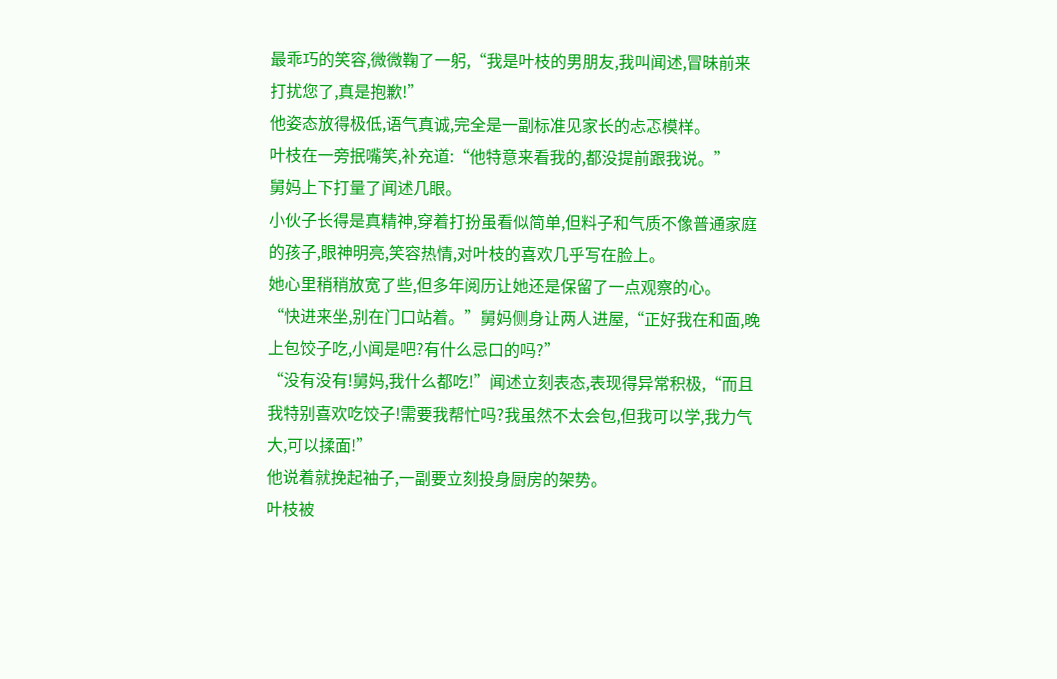最乖巧的笑容,微微鞠了一躬,“我是叶枝的男朋友,我叫闻述,冒昧前来打扰您了,真是抱歉!”
他姿态放得极低,语气真诚,完全是一副标准见家长的忐忑模样。
叶枝在一旁抿嘴笑,补充道:“他特意来看我的,都没提前跟我说。”
舅妈上下打量了闻述几眼。
小伙子长得是真精神,穿着打扮虽看似简单,但料子和气质不像普通家庭的孩子,眼神明亮,笑容热情,对叶枝的喜欢几乎写在脸上。
她心里稍稍放宽了些,但多年阅历让她还是保留了一点观察的心。
“快进来坐,别在门口站着。”舅妈侧身让两人进屋,“正好我在和面,晚上包饺子吃,小闻是吧?有什么忌口的吗?”
“没有没有!舅妈,我什么都吃!”闻述立刻表态,表现得异常积极,“而且我特别喜欢吃饺子!需要我帮忙吗?我虽然不太会包,但我可以学,我力气大,可以揉面!”
他说着就挽起袖子,一副要立刻投身厨房的架势。
叶枝被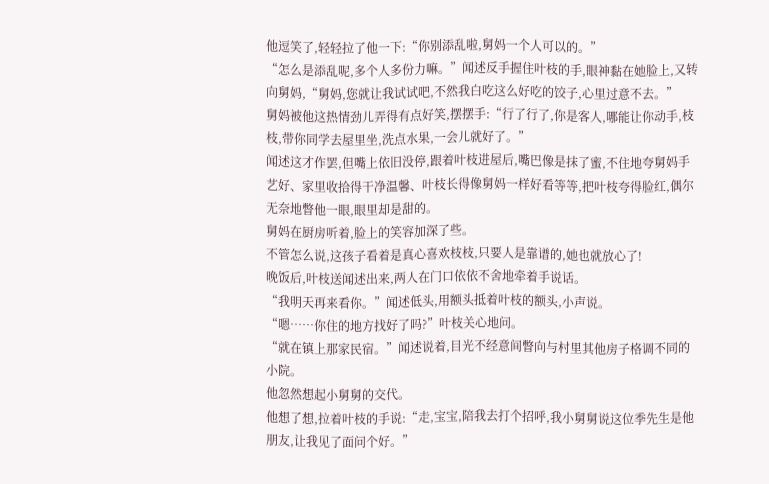他逗笑了,轻轻拉了他一下:“你别添乱啦,舅妈一个人可以的。”
“怎么是添乱呢,多个人多份力嘛。”闻述反手握住叶枝的手,眼神黏在她脸上,又转向舅妈,“舅妈,您就让我试试吧,不然我白吃这么好吃的饺子,心里过意不去。”
舅妈被他这热情劲儿弄得有点好笑,摆摆手:“行了行了,你是客人,哪能让你动手,枝枝,带你同学去屋里坐,洗点水果,一会儿就好了。”
闻述这才作罢,但嘴上依旧没停,跟着叶枝进屋后,嘴巴像是抹了蜜,不住地夸舅妈手艺好、家里收拾得干净温馨、叶枝长得像舅妈一样好看等等,把叶枝夸得脸红,偶尔无奈地瞥他一眼,眼里却是甜的。
舅妈在厨房听着,脸上的笑容加深了些。
不管怎么说,这孩子看着是真心喜欢枝枝,只要人是靠谱的,她也就放心了!
晚饭后,叶枝送闻述出来,两人在门口依依不舍地牵着手说话。
“我明天再来看你。”闻述低头,用额头抵着叶枝的额头,小声说。
“嗯……你住的地方找好了吗?”叶枝关心地问。
“就在镇上那家民宿。”闻述说着,目光不经意间瞥向与村里其他房子格调不同的小院。
他忽然想起小舅舅的交代。
他想了想,拉着叶枝的手说:“走,宝宝,陪我去打个招呼,我小舅舅说这位季先生是他朋友,让我见了面问个好。”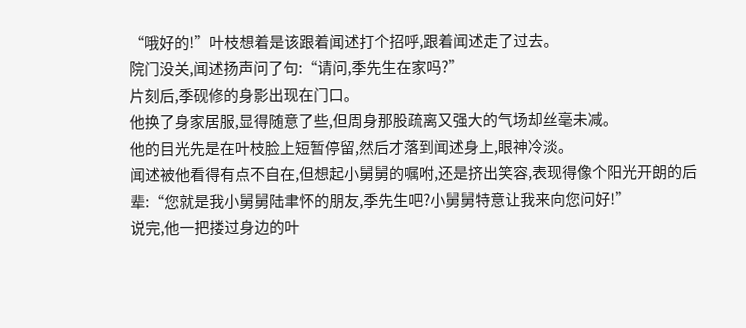“哦好的!”叶枝想着是该跟着闻述打个招呼,跟着闻述走了过去。
院门没关,闻述扬声问了句:“请问,季先生在家吗?”
片刻后,季砚修的身影出现在门口。
他换了身家居服,显得随意了些,但周身那股疏离又强大的气场却丝毫未减。
他的目光先是在叶枝脸上短暂停留,然后才落到闻述身上,眼神冷淡。
闻述被他看得有点不自在,但想起小舅舅的嘱咐,还是挤出笑容,表现得像个阳光开朗的后辈:“您就是我小舅舅陆聿怀的朋友,季先生吧?小舅舅特意让我来向您问好!”
说完,他一把搂过身边的叶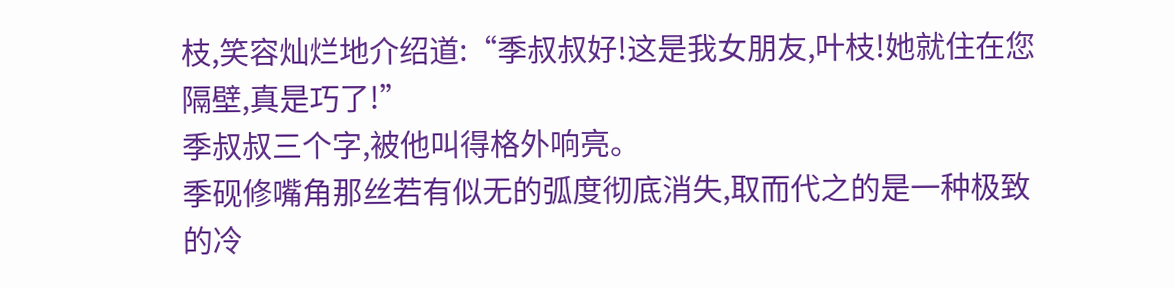枝,笑容灿烂地介绍道:“季叔叔好!这是我女朋友,叶枝!她就住在您隔壁,真是巧了!”
季叔叔三个字,被他叫得格外响亮。
季砚修嘴角那丝若有似无的弧度彻底消失,取而代之的是一种极致的冷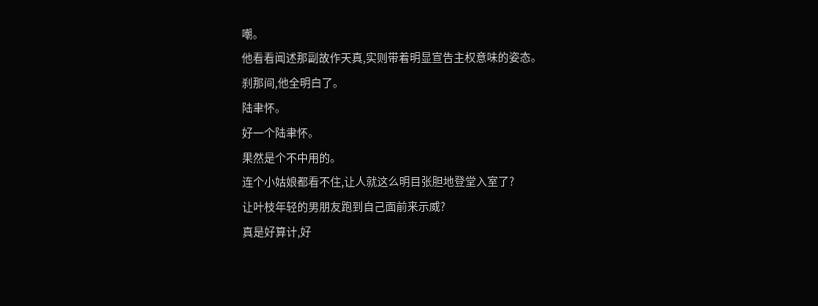嘲。
他看看闻述那副故作天真,实则带着明显宣告主权意味的姿态。
刹那间,他全明白了。
陆聿怀。
好一个陆聿怀。
果然是个不中用的。
连个小姑娘都看不住,让人就这么明目张胆地登堂入室了?
让叶枝年轻的男朋友跑到自己面前来示威?
真是好算计,好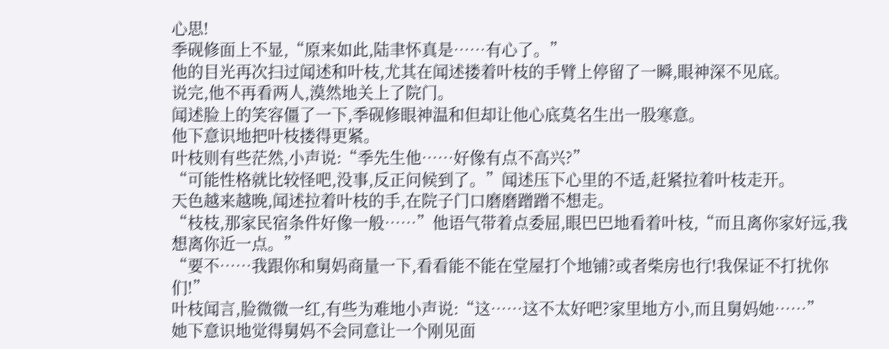心思!
季砚修面上不显,“原来如此,陆聿怀真是……有心了。”
他的目光再次扫过闻述和叶枝,尤其在闻述搂着叶枝的手臂上停留了一瞬,眼神深不见底。
说完,他不再看两人,漠然地关上了院门。
闻述脸上的笑容僵了一下,季砚修眼神温和但却让他心底莫名生出一股寒意。
他下意识地把叶枝搂得更紧。
叶枝则有些茫然,小声说:“季先生他……好像有点不高兴?”
“可能性格就比较怪吧,没事,反正问候到了。”闻述压下心里的不适,赶紧拉着叶枝走开。
天色越来越晚,闻述拉着叶枝的手,在院子门口磨磨蹭蹭不想走。
“枝枝,那家民宿条件好像一般……”他语气带着点委屈,眼巴巴地看着叶枝,“而且离你家好远,我想离你近一点。”
“要不……我跟你和舅妈商量一下,看看能不能在堂屋打个地铺?或者柴房也行!我保证不打扰你们!”
叶枝闻言,脸微微一红,有些为难地小声说:“这……这不太好吧?家里地方小,而且舅妈她……”
她下意识地觉得舅妈不会同意让一个刚见面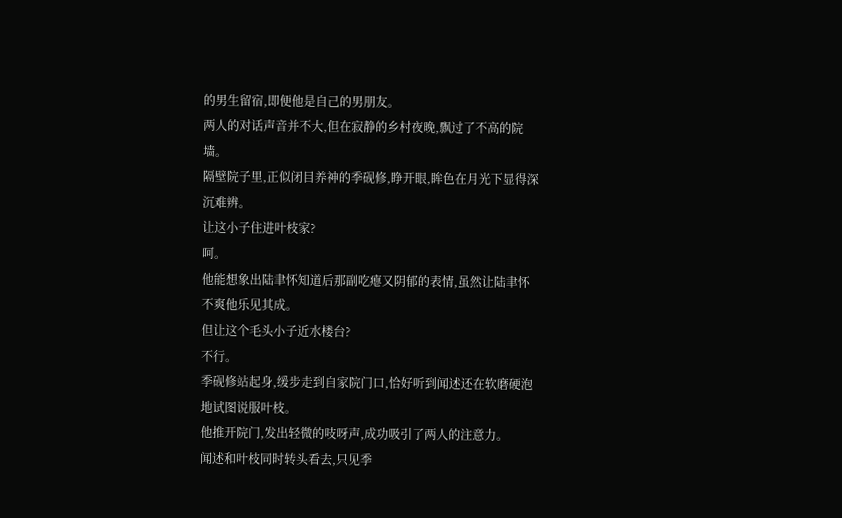的男生留宿,即便他是自己的男朋友。
两人的对话声音并不大,但在寂静的乡村夜晚,飘过了不高的院墙。
隔壁院子里,正似闭目养神的季砚修,睁开眼,眸色在月光下显得深沉难辨。
让这小子住进叶枝家?
呵。
他能想象出陆聿怀知道后那副吃瘪又阴郁的表情,虽然让陆聿怀不爽他乐见其成。
但让这个毛头小子近水楼台?
不行。
季砚修站起身,缓步走到自家院门口,恰好听到闻述还在软磨硬泡地试图说服叶枝。
他推开院门,发出轻微的吱呀声,成功吸引了两人的注意力。
闻述和叶枝同时转头看去,只见季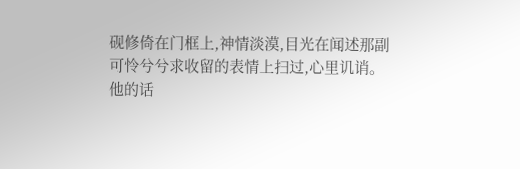砚修倚在门框上,神情淡漠,目光在闻述那副可怜兮兮求收留的表情上扫过,心里讥诮。
他的话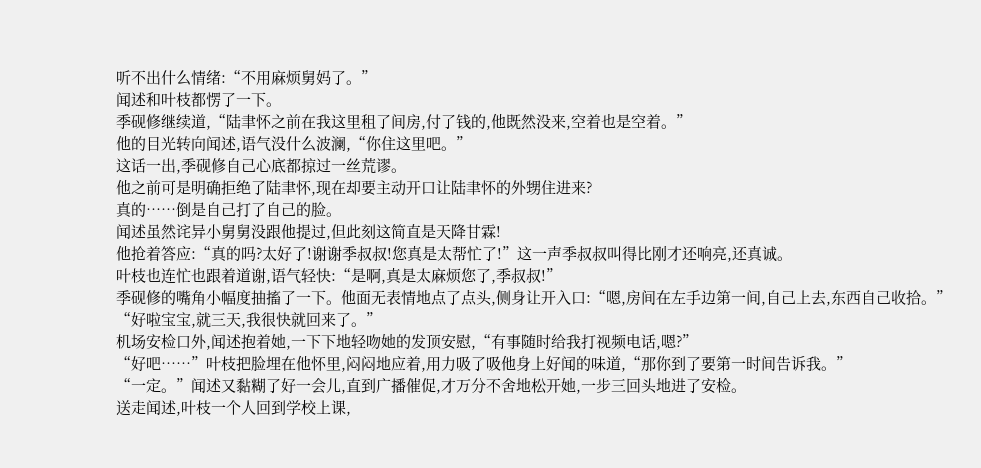听不出什么情绪:“不用麻烦舅妈了。”
闻述和叶枝都愣了一下。
季砚修继续道,“陆聿怀之前在我这里租了间房,付了钱的,他既然没来,空着也是空着。”
他的目光转向闻述,语气没什么波澜,“你住这里吧。”
这话一出,季砚修自己心底都掠过一丝荒谬。
他之前可是明确拒绝了陆聿怀,现在却要主动开口让陆聿怀的外甥住进来?
真的……倒是自己打了自己的脸。
闻述虽然诧异小舅舅没跟他提过,但此刻这简直是天降甘霖!
他抢着答应:“真的吗?太好了!谢谢季叔叔!您真是太帮忙了!”这一声季叔叔叫得比刚才还响亮,还真诚。
叶枝也连忙也跟着道谢,语气轻快:“是啊,真是太麻烦您了,季叔叔!”
季砚修的嘴角小幅度抽搐了一下。他面无表情地点了点头,侧身让开入口:“嗯,房间在左手边第一间,自己上去,东西自己收拾。”
“好啦宝宝,就三天,我很快就回来了。”
机场安检口外,闻述抱着她,一下下地轻吻她的发顶安慰,“有事随时给我打视频电话,嗯?”
“好吧……”叶枝把脸埋在他怀里,闷闷地应着,用力吸了吸他身上好闻的味道,“那你到了要第一时间告诉我。”
“一定。”闻述又黏糊了好一会儿,直到广播催促,才万分不舍地松开她,一步三回头地进了安检。
送走闻述,叶枝一个人回到学校上课,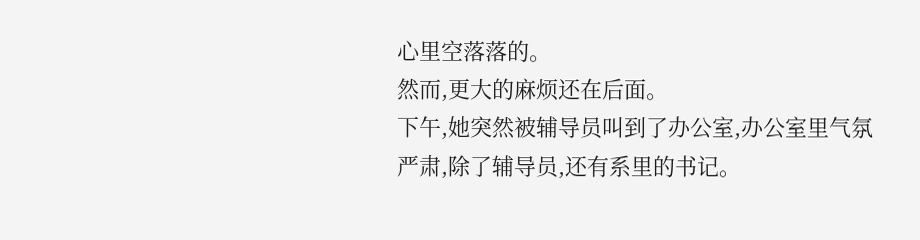心里空落落的。
然而,更大的麻烦还在后面。
下午,她突然被辅导员叫到了办公室,办公室里气氛严肃,除了辅导员,还有系里的书记。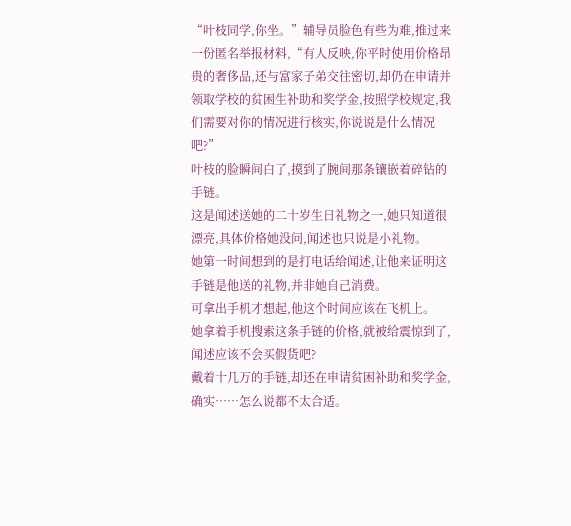“叶枝同学,你坐。”辅导员脸色有些为难,推过来一份匿名举报材料,“有人反映,你平时使用价格昂贵的奢侈品,还与富家子弟交往密切,却仍在申请并领取学校的贫困生补助和奖学金,按照学校规定,我们需要对你的情况进行核实,你说说是什么情况吧?”
叶枝的脸瞬间白了,摸到了腕间那条镶嵌着碎钻的手链。
这是闻述送她的二十岁生日礼物之一,她只知道很漂亮,具体价格她没问,闻述也只说是小礼物。
她第一时间想到的是打电话给闻述,让他来证明这手链是他送的礼物,并非她自己消费。
可拿出手机才想起,他这个时间应该在飞机上。
她拿着手机搜索这条手链的价格,就被给震惊到了,闻述应该不会买假货吧?
戴着十几万的手链,却还在申请贫困补助和奖学金,确实……怎么说都不太合适。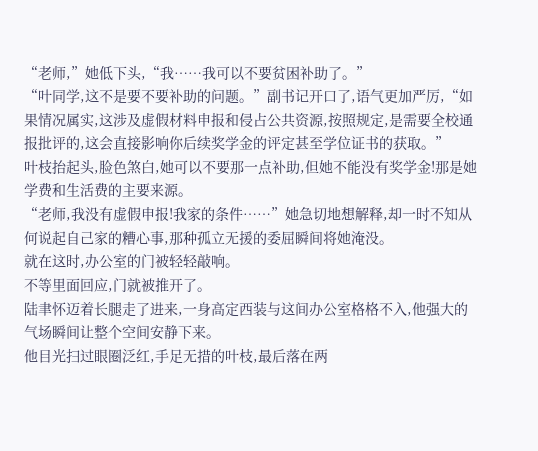“老师,”她低下头,“我……我可以不要贫困补助了。”
“叶同学,这不是要不要补助的问题。”副书记开口了,语气更加严厉,“如果情况属实,这涉及虚假材料申报和侵占公共资源,按照规定,是需要全校通报批评的,这会直接影响你后续奖学金的评定甚至学位证书的获取。”
叶枝抬起头,脸色煞白,她可以不要那一点补助,但她不能没有奖学金!那是她学费和生活费的主要来源。
“老师,我没有虚假申报!我家的条件……”她急切地想解释,却一时不知从何说起自己家的糟心事,那种孤立无援的委屈瞬间将她淹没。
就在这时,办公室的门被轻轻敲响。
不等里面回应,门就被推开了。
陆聿怀迈着长腿走了进来,一身高定西装与这间办公室格格不入,他强大的气场瞬间让整个空间安静下来。
他目光扫过眼圈泛红,手足无措的叶枝,最后落在两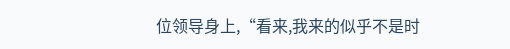位领导身上,“看来,我来的似乎不是时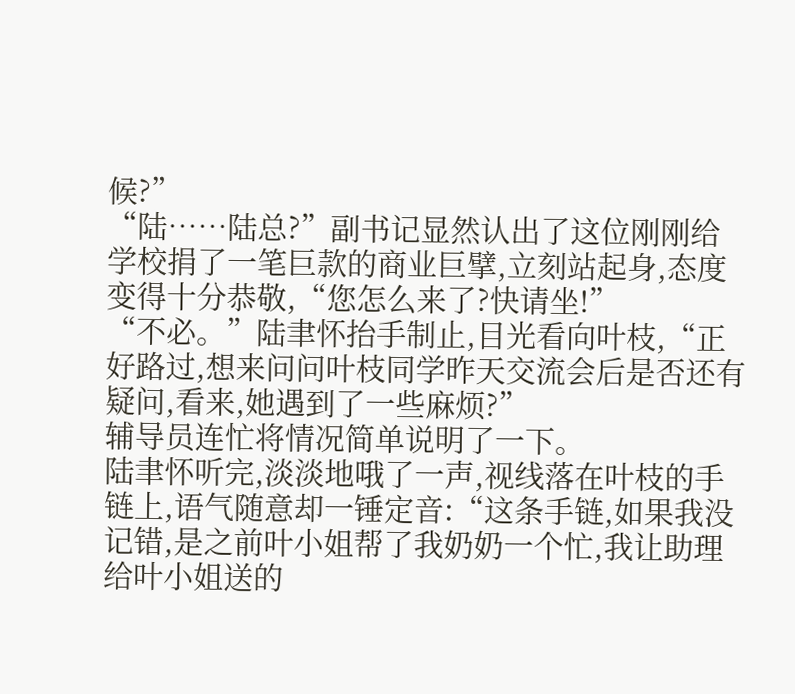候?”
“陆……陆总?”副书记显然认出了这位刚刚给学校捐了一笔巨款的商业巨擘,立刻站起身,态度变得十分恭敬,“您怎么来了?快请坐!”
“不必。”陆聿怀抬手制止,目光看向叶枝,“正好路过,想来问问叶枝同学昨天交流会后是否还有疑问,看来,她遇到了一些麻烦?”
辅导员连忙将情况简单说明了一下。
陆聿怀听完,淡淡地哦了一声,视线落在叶枝的手链上,语气随意却一锤定音:“这条手链,如果我没记错,是之前叶小姐帮了我奶奶一个忙,我让助理给叶小姐送的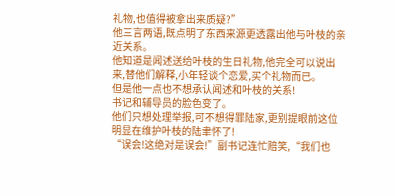礼物,也值得被拿出来质疑?”
他三言两语,既点明了东西来源更透露出他与叶枝的亲近关系。
他知道是闻述送给叶枝的生日礼物,他完全可以说出来,替他们解释,小年轻谈个恋爱,买个礼物而已。
但是他一点也不想承认闻述和叶枝的关系!
书记和辅导员的脸色变了。
他们只想处理举报,可不想得罪陆家,更别提眼前这位明显在维护叶枝的陆聿怀了!
“误会!这绝对是误会!”副书记连忙赔笑,“我们也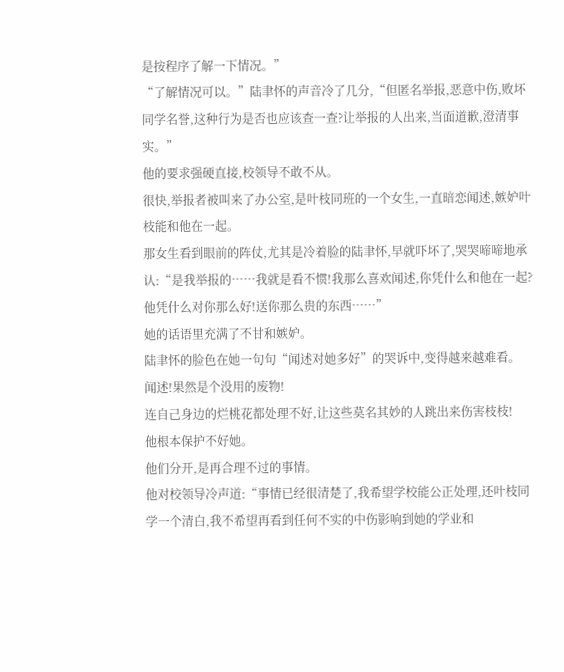是按程序了解一下情况。”
“了解情况可以。”陆聿怀的声音冷了几分,“但匿名举报,恶意中伤,败坏同学名誉,这种行为是否也应该查一查?让举报的人出来,当面道歉,澄清事实。”
他的要求强硬直接,校领导不敢不从。
很快,举报者被叫来了办公室,是叶枝同班的一个女生,一直暗恋闻述,嫉妒叶枝能和他在一起。
那女生看到眼前的阵仗,尤其是冷着脸的陆聿怀,早就吓坏了,哭哭啼啼地承认:“是我举报的……我就是看不惯!我那么喜欢闻述,你凭什么和他在一起?他凭什么对你那么好!送你那么贵的东西……”
她的话语里充满了不甘和嫉妒。
陆聿怀的脸色在她一句句“闻述对她多好”的哭诉中,变得越来越难看。
闻述!果然是个没用的废物!
连自己身边的烂桃花都处理不好,让这些莫名其妙的人跳出来伤害枝枝!
他根本保护不好她。
他们分开,是再合理不过的事情。
他对校领导冷声道:“事情已经很清楚了,我希望学校能公正处理,还叶枝同学一个清白,我不希望再看到任何不实的中伤影响到她的学业和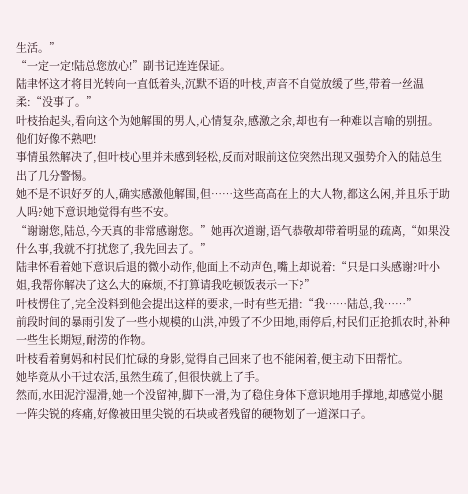生活。”
“一定一定!陆总您放心!”副书记连连保证。
陆聿怀这才将目光转向一直低着头,沉默不语的叶枝,声音不自觉放缓了些,带着一丝温柔:“没事了。”
叶枝抬起头,看向这个为她解围的男人,心情复杂,感激之余,却也有一种难以言喻的别扭。
他们好像不熟吧!
事情虽然解决了,但叶枝心里并未感到轻松,反而对眼前这位突然出现又强势介入的陆总生出了几分警惕。
她不是不识好歹的人,确实感激他解围,但……这些高高在上的大人物,都这么闲,并且乐于助人吗?她下意识地觉得有些不安。
“谢谢您,陆总,今天真的非常感谢您。”她再次道谢,语气恭敬却带着明显的疏离,“如果没什么事,我就不打扰您了,我先回去了。”
陆聿怀看着她下意识后退的微小动作,他面上不动声色,嘴上却说着:“只是口头感谢?叶小姐,我帮你解决了这么大的麻烦,不打算请我吃顿饭表示一下?”
叶枝愣住了,完全没料到他会提出这样的要求,一时有些无措:“我……陆总,我……”
前段时间的暴雨引发了一些小规模的山洪,冲毁了不少田地,雨停后,村民们正抢抓农时,补种一些生长期短,耐涝的作物。
叶枝看着舅妈和村民们忙碌的身影,觉得自己回来了也不能闲着,便主动下田帮忙。
她毕竟从小干过农活,虽然生疏了,但很快就上了手。
然而,水田泥泞湿滑,她一个没留神,脚下一滑,为了稳住身体下意识地用手撑地,却感觉小腿一阵尖锐的疼痛,好像被田里尖锐的石块或者残留的硬物划了一道深口子。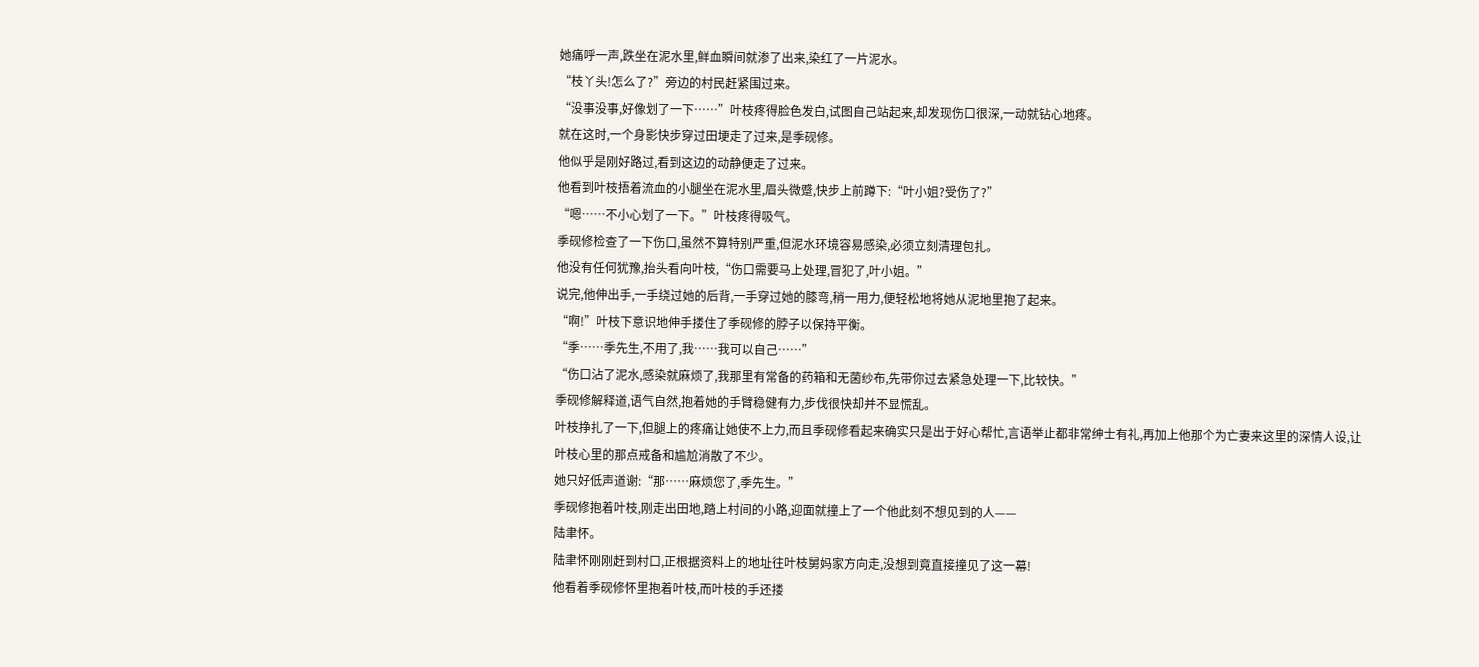她痛呼一声,跌坐在泥水里,鲜血瞬间就渗了出来,染红了一片泥水。
“枝丫头!怎么了?”旁边的村民赶紧围过来。
“没事没事,好像划了一下……”叶枝疼得脸色发白,试图自己站起来,却发现伤口很深,一动就钻心地疼。
就在这时,一个身影快步穿过田埂走了过来,是季砚修。
他似乎是刚好路过,看到这边的动静便走了过来。
他看到叶枝捂着流血的小腿坐在泥水里,眉头微蹙,快步上前蹲下:“叶小姐?受伤了?”
“嗯……不小心划了一下。”叶枝疼得吸气。
季砚修检查了一下伤口,虽然不算特别严重,但泥水环境容易感染,必须立刻清理包扎。
他没有任何犹豫,抬头看向叶枝,“伤口需要马上处理,冒犯了,叶小姐。”
说完,他伸出手,一手绕过她的后背,一手穿过她的膝弯,稍一用力,便轻松地将她从泥地里抱了起来。
“啊!”叶枝下意识地伸手搂住了季砚修的脖子以保持平衡。
“季……季先生,不用了,我……我可以自己……”
“伤口沾了泥水,感染就麻烦了,我那里有常备的药箱和无菌纱布,先带你过去紧急处理一下,比较快。”
季砚修解释道,语气自然,抱着她的手臂稳健有力,步伐很快却并不显慌乱。
叶枝挣扎了一下,但腿上的疼痛让她使不上力,而且季砚修看起来确实只是出于好心帮忙,言语举止都非常绅士有礼,再加上他那个为亡妻来这里的深情人设,让叶枝心里的那点戒备和尴尬消散了不少。
她只好低声道谢:“那……麻烦您了,季先生。”
季砚修抱着叶枝,刚走出田地,踏上村间的小路,迎面就撞上了一个他此刻不想见到的人——
陆聿怀。
陆聿怀刚刚赶到村口,正根据资料上的地址往叶枝舅妈家方向走,没想到竟直接撞见了这一幕!
他看着季砚修怀里抱着叶枝,而叶枝的手还搂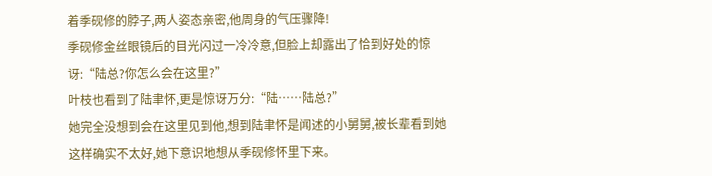着季砚修的脖子,两人姿态亲密,他周身的气压骤降!
季砚修金丝眼镜后的目光闪过一冷冷意,但脸上却露出了恰到好处的惊讶:“陆总?你怎么会在这里?”
叶枝也看到了陆聿怀,更是惊讶万分:“陆……陆总?”
她完全没想到会在这里见到他,想到陆聿怀是闻述的小舅舅,被长辈看到她这样确实不太好,她下意识地想从季砚修怀里下来。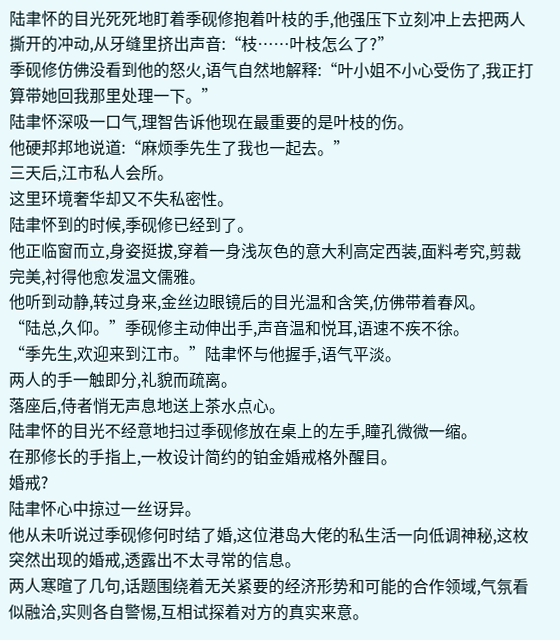陆聿怀的目光死死地盯着季砚修抱着叶枝的手,他强压下立刻冲上去把两人撕开的冲动,从牙缝里挤出声音:“枝……叶枝怎么了?”
季砚修仿佛没看到他的怒火,语气自然地解释:“叶小姐不小心受伤了,我正打算带她回我那里处理一下。”
陆聿怀深吸一口气,理智告诉他现在最重要的是叶枝的伤。
他硬邦邦地说道:“麻烦季先生了我也一起去。”
三天后,江市私人会所。
这里环境奢华却又不失私密性。
陆聿怀到的时候,季砚修已经到了。
他正临窗而立,身姿挺拔,穿着一身浅灰色的意大利高定西装,面料考究,剪裁完美,衬得他愈发温文儒雅。
他听到动静,转过身来,金丝边眼镜后的目光温和含笑,仿佛带着春风。
“陆总,久仰。”季砚修主动伸出手,声音温和悦耳,语速不疾不徐。
“季先生,欢迎来到江市。”陆聿怀与他握手,语气平淡。
两人的手一触即分,礼貌而疏离。
落座后,侍者悄无声息地送上茶水点心。
陆聿怀的目光不经意地扫过季砚修放在桌上的左手,瞳孔微微一缩。
在那修长的手指上,一枚设计简约的铂金婚戒格外醒目。
婚戒?
陆聿怀心中掠过一丝讶异。
他从未听说过季砚修何时结了婚,这位港岛大佬的私生活一向低调神秘,这枚突然出现的婚戒,透露出不太寻常的信息。
两人寒暄了几句,话题围绕着无关紧要的经济形势和可能的合作领域,气氛看似融洽,实则各自警惕,互相试探着对方的真实来意。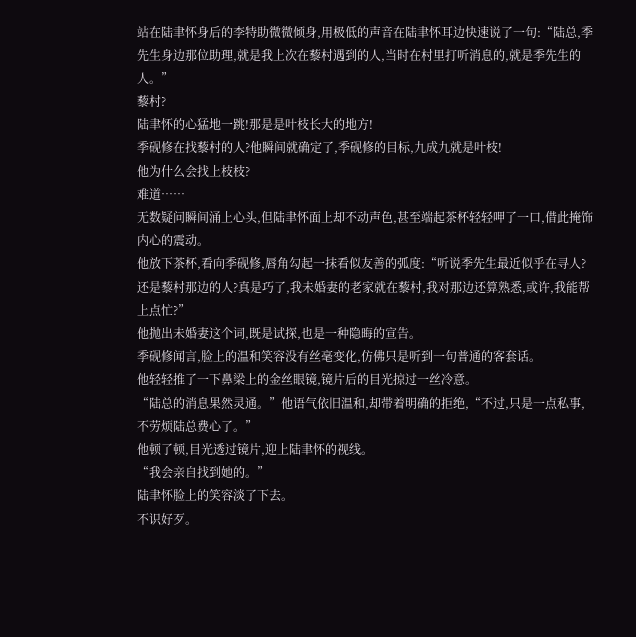站在陆聿怀身后的李特助微微倾身,用极低的声音在陆聿怀耳边快速说了一句:“陆总,季先生身边那位助理,就是我上次在藜村遇到的人,当时在村里打听消息的,就是季先生的人。”
藜村?
陆聿怀的心猛地一跳!那是是叶枝长大的地方!
季砚修在找藜村的人?他瞬间就确定了,季砚修的目标,九成九就是叶枝!
他为什么会找上枝枝?
难道……
无数疑问瞬间涌上心头,但陆聿怀面上却不动声色,甚至端起茶杯轻轻呷了一口,借此掩饰内心的震动。
他放下茶杯,看向季砚修,唇角勾起一抹看似友善的弧度:“听说季先生最近似乎在寻人?还是藜村那边的人?真是巧了,我未婚妻的老家就在藜村,我对那边还算熟悉,或许,我能帮上点忙?”
他抛出未婚妻这个词,既是试探,也是一种隐晦的宣告。
季砚修闻言,脸上的温和笑容没有丝毫变化,仿佛只是听到一句普通的客套话。
他轻轻推了一下鼻梁上的金丝眼镜,镜片后的目光掠过一丝冷意。
“陆总的消息果然灵通。”他语气依旧温和,却带着明确的拒绝,“不过,只是一点私事,不劳烦陆总费心了。”
他顿了顿,目光透过镜片,迎上陆聿怀的视线。
“我会亲自找到她的。”
陆聿怀脸上的笑容淡了下去。
不识好歹。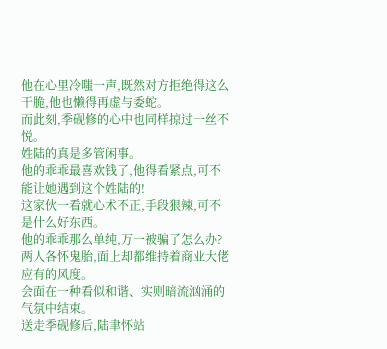他在心里冷嗤一声,既然对方拒绝得这么干脆,他也懒得再虚与委蛇。
而此刻,季砚修的心中也同样掠过一丝不悦。
姓陆的真是多管闲事。
他的乖乖最喜欢钱了,他得看紧点,可不能让她遇到这个姓陆的!
这家伙一看就心术不正,手段狠辣,可不是什么好东西。
他的乖乖那么单纯,万一被骗了怎么办?
两人各怀鬼胎,面上却都维持着商业大佬应有的风度。
会面在一种看似和谐、实则暗流汹涌的气氛中结束。
送走季砚修后,陆聿怀站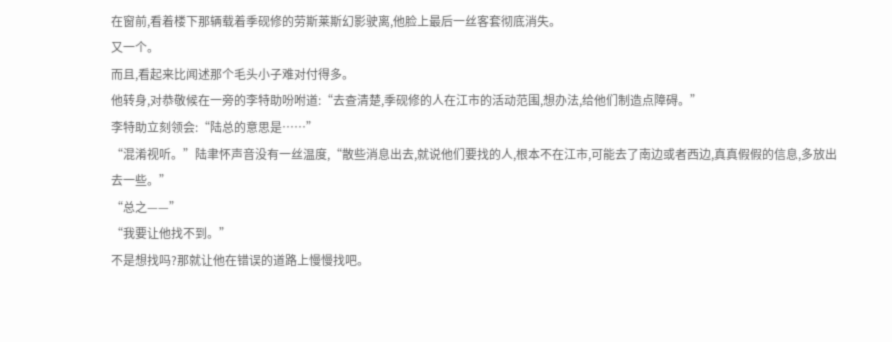在窗前,看着楼下那辆载着季砚修的劳斯莱斯幻影驶离,他脸上最后一丝客套彻底消失。
又一个。
而且,看起来比闻述那个毛头小子难对付得多。
他转身,对恭敬候在一旁的李特助吩咐道:“去查清楚,季砚修的人在江市的活动范围,想办法,给他们制造点障碍。”
李特助立刻领会:“陆总的意思是……”
“混淆视听。”陆聿怀声音没有一丝温度,“散些消息出去,就说他们要找的人,根本不在江市,可能去了南边或者西边,真真假假的信息,多放出去一些。”
“总之——”
“我要让他找不到。”
不是想找吗?那就让他在错误的道路上慢慢找吧。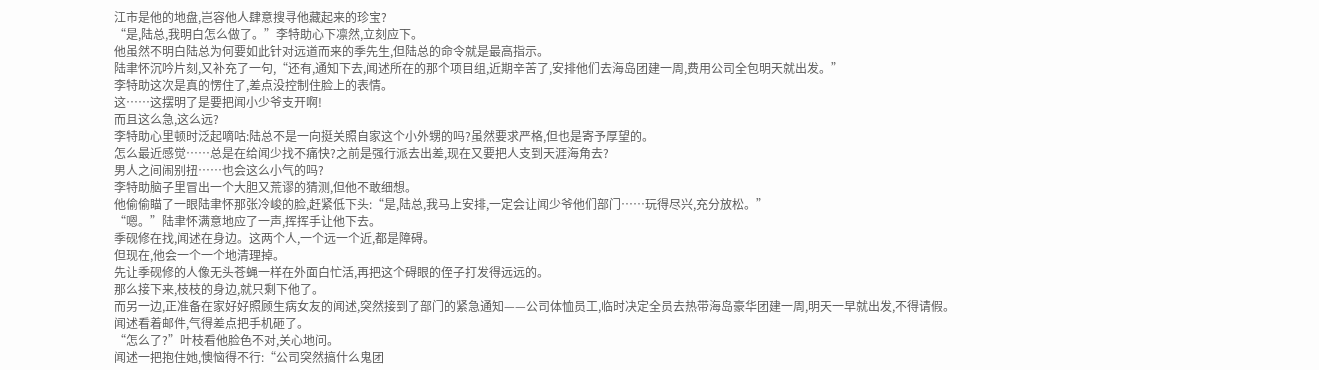江市是他的地盘,岂容他人肆意搜寻他藏起来的珍宝?
“是,陆总,我明白怎么做了。”李特助心下凛然,立刻应下。
他虽然不明白陆总为何要如此针对远道而来的季先生,但陆总的命令就是最高指示。
陆聿怀沉吟片刻,又补充了一句,“还有,通知下去,闻述所在的那个项目组,近期辛苦了,安排他们去海岛团建一周,费用公司全包明天就出发。”
李特助这次是真的愣住了,差点没控制住脸上的表情。
这……这摆明了是要把闻小少爷支开啊!
而且这么急,这么远?
李特助心里顿时泛起嘀咕:陆总不是一向挺关照自家这个小外甥的吗?虽然要求严格,但也是寄予厚望的。
怎么最近感觉……总是在给闻少找不痛快?之前是强行派去出差,现在又要把人支到天涯海角去?
男人之间闹别扭……也会这么小气的吗?
李特助脑子里冒出一个大胆又荒谬的猜测,但他不敢细想。
他偷偷瞄了一眼陆聿怀那张冷峻的脸,赶紧低下头:“是,陆总,我马上安排,一定会让闻少爷他们部门……玩得尽兴,充分放松。”
“嗯。”陆聿怀满意地应了一声,挥挥手让他下去。
季砚修在找,闻述在身边。这两个人,一个远一个近,都是障碍。
但现在,他会一个一个地清理掉。
先让季砚修的人像无头苍蝇一样在外面白忙活,再把这个碍眼的侄子打发得远远的。
那么接下来,枝枝的身边,就只剩下他了。
而另一边,正准备在家好好照顾生病女友的闻述,突然接到了部门的紧急通知——公司体恤员工,临时决定全员去热带海岛豪华团建一周,明天一早就出发,不得请假。
闻述看着邮件,气得差点把手机砸了。
“怎么了?”叶枝看他脸色不对,关心地问。
闻述一把抱住她,懊恼得不行:“公司突然搞什么鬼团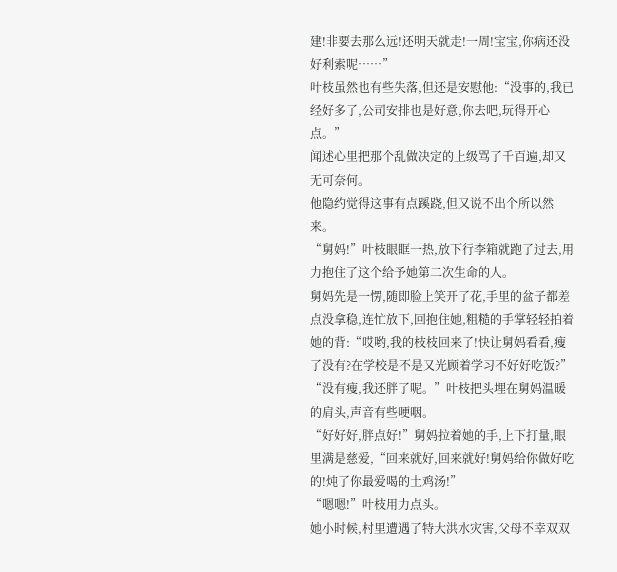建!非要去那么远!还明天就走!一周!宝宝,你病还没好利索呢……”
叶枝虽然也有些失落,但还是安慰他:“没事的,我已经好多了,公司安排也是好意,你去吧,玩得开心点。”
闻述心里把那个乱做决定的上级骂了千百遍,却又无可奈何。
他隐约觉得这事有点蹊跷,但又说不出个所以然来。
“舅妈!”叶枝眼眶一热,放下行李箱就跑了过去,用力抱住了这个给予她第二次生命的人。
舅妈先是一愣,随即脸上笑开了花,手里的盆子都差点没拿稳,连忙放下,回抱住她,粗糙的手掌轻轻拍着她的背:“哎哟,我的枝枝回来了!快让舅妈看看,瘦了没有?在学校是不是又光顾着学习不好好吃饭?”
“没有瘦,我还胖了呢。”叶枝把头埋在舅妈温暖的肩头,声音有些哽咽。
“好好好,胖点好!”舅妈拉着她的手,上下打量,眼里满是慈爱,“回来就好,回来就好!舅妈给你做好吃的!炖了你最爱喝的土鸡汤!”
“嗯嗯!”叶枝用力点头。
她小时候,村里遭遇了特大洪水灾害,父母不幸双双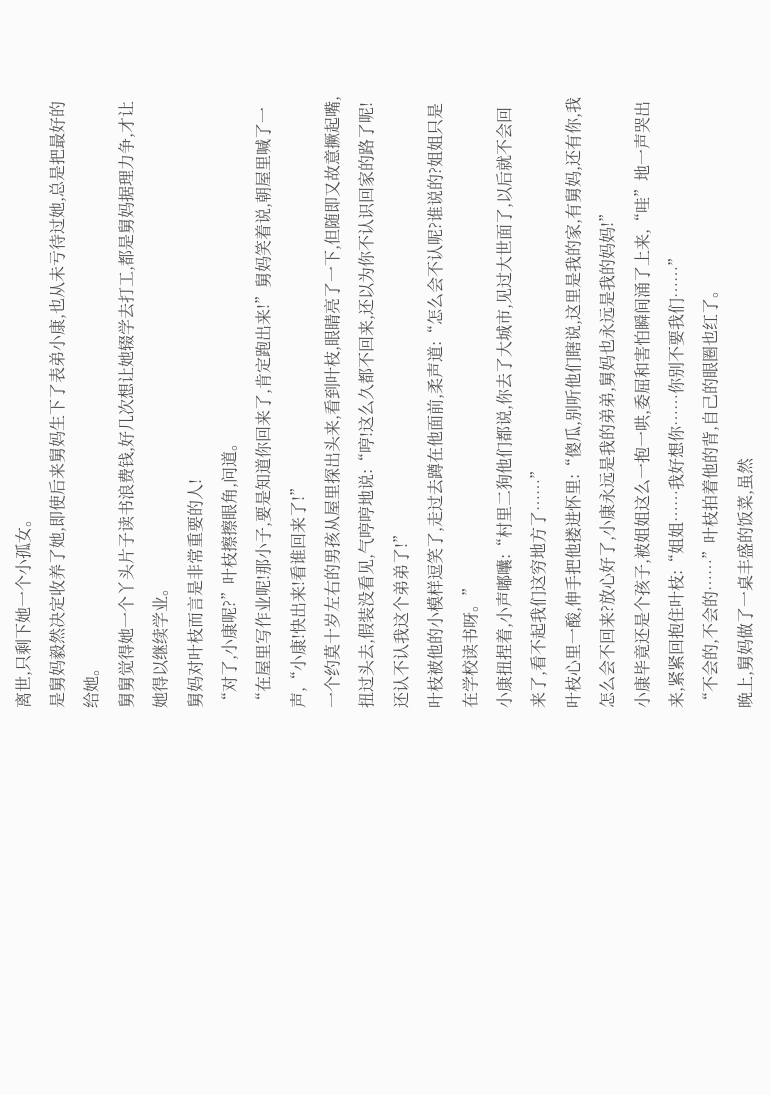离世,只剩下她一个小孤女。
是舅妈毅然决定收养了她,即使后来舅妈生下了表弟小康,也从未亏待过她,总是把最好的给她。
舅舅觉得她一个丫头片子读书浪费钱,好几次想让她辍学去打工,都是舅妈据理力争,才让她得以继续学业。
舅妈对叶枝而言是非常重要的人!
“对了,小康呢?”叶枝擦擦眼角,问道。
“在屋里写作业呢!那小子,要是知道你回来了,肯定跑出来!”舅妈笑着说,朝屋里喊了一声,“小康!快出来!看谁回来了!”
一个约莫十岁左右的男孩从屋里探出头来,看到叶枝,眼睛亮了一下,但随即又故意撅起嘴,扭过头去,假装没看见,气哼哼地说:“哼!这么久都不回来,还以为你不认识回家的路了呢!还认不认我这个弟弟了!”
叶枝被他的小模样逗笑了,走过去蹲在他面前,柔声道:“怎么会不认呢?谁说的?姐姐只是在学校读书呀。”
小康扭捏着,小声嘟囔:“村里二狗他们都说,你去了大城市,见过大世面了,以后就不会回来了,看不起我们这穷地方了……”
叶枝心里一酸,伸手把他搂进怀里:“傻瓜,别听他们瞎说,这里是我的家,有舅妈,还有你,我怎么会不回来?放心好了,小康永远是我的弟弟,舅妈也永远是我的妈妈!”
小康毕竟还是个孩子,被姐姐这么一抱一哄,委屈和害怕瞬间涌了上来,“哇”地一声哭出来,紧紧回抱住叶枝:“姐姐……我好想你……你别不要我们……”
“不会的,不会的……”叶枝拍着他的背,自己的眼圈也红了。
晚上,舅妈做了一桌丰盛的饭菜,虽然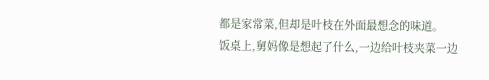都是家常菜,但却是叶枝在外面最想念的味道。
饭桌上,舅妈像是想起了什么,一边给叶枝夹菜一边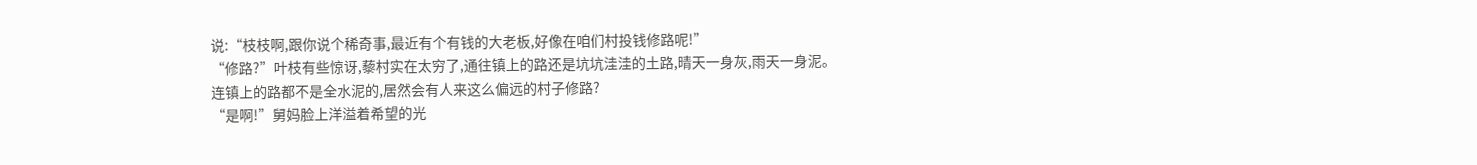说:“枝枝啊,跟你说个稀奇事,最近有个有钱的大老板,好像在咱们村投钱修路呢!”
“修路?”叶枝有些惊讶,藜村实在太穷了,通往镇上的路还是坑坑洼洼的土路,晴天一身灰,雨天一身泥。
连镇上的路都不是全水泥的,居然会有人来这么偏远的村子修路?
“是啊!”舅妈脸上洋溢着希望的光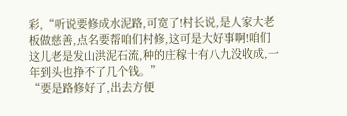彩,“听说要修成水泥路,可宽了!村长说,是人家大老板做慈善,点名要帮咱们村修,这可是大好事啊!咱们这儿老是发山洪泥石流,种的庄稼十有八九没收成,一年到头也挣不了几个钱。”
“要是路修好了,出去方便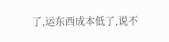了,运东西成本低了,说不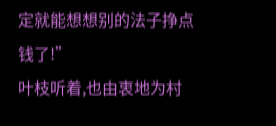定就能想想别的法子挣点钱了!”
叶枝听着,也由衷地为村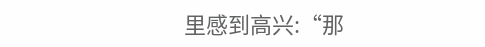里感到高兴:“那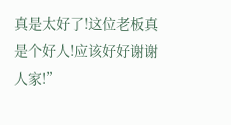真是太好了!这位老板真是个好人!应该好好谢谢人家!”